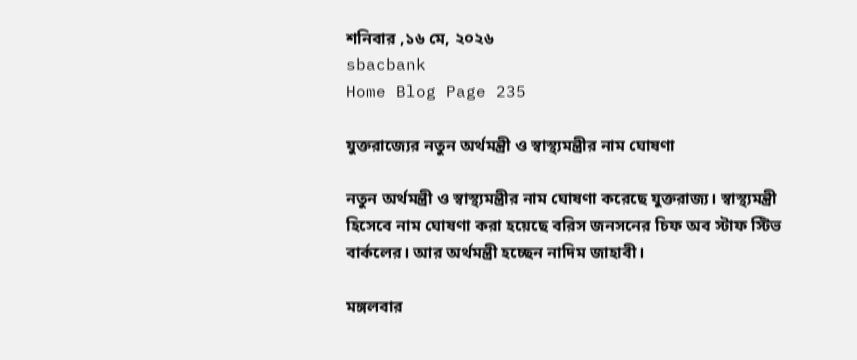শনিবার ,১৬ মে, ২০২৬
sbacbank
Home Blog Page 235

যুক্তরাজ্যের নতুন অর্থমন্ত্রী ও স্বাস্থ্যমন্ত্রীর নাম ঘোষণা

নতুন অর্থমন্ত্রী ও স্বাস্থ্যমন্ত্রীর নাম ঘোষণা করেছে যুক্তরাজ্য। স্বাস্থ্যমন্ত্রী হিসেবে নাম ঘোষণা করা হয়েছে বরিস জনসনের চিফ অব স্টাফ স্টিভ বার্কলের। আর অর্থমন্ত্রী হচ্ছেন নাদিম জাহাবী।

মঙ্গলবার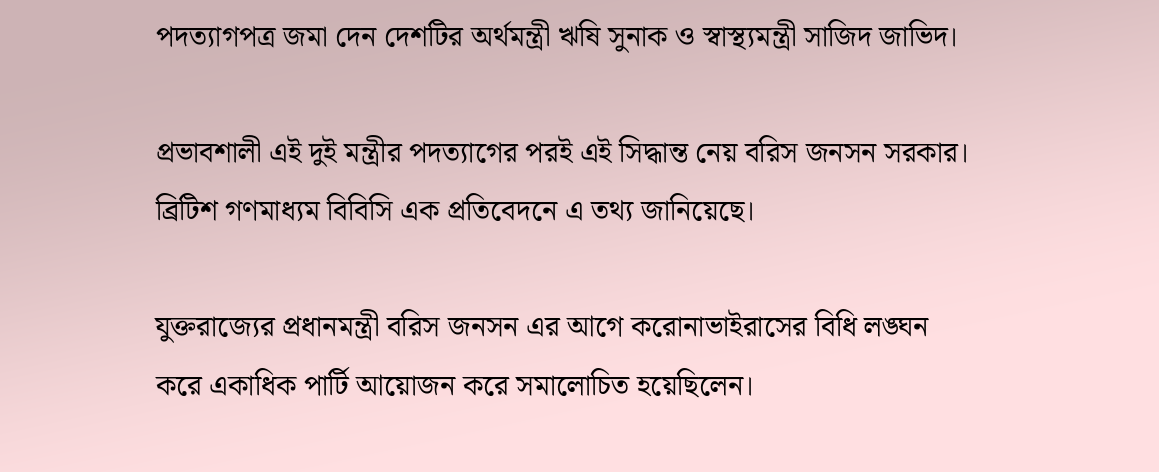পদত্যাগপত্র জমা দেন দেশটির অর্থমন্ত্রী ঋষি সুনাক ও স্বাস্থ্যমন্ত্রী সাজিদ জাভিদ।

প্রভাবশালী এই দুই মন্ত্রীর পদত্যাগের পরই এই সিদ্ধান্ত নেয় বরিস জনসন সরকার। ব্রিটিশ গণমাধ্যম বিবিসি এক প্রতিবেদনে এ তথ্য জানিয়েছে।

যুক্তরাজ্যের প্রধানমন্ত্রী বরিস জনসন এর আগে করোনাভাইরাসের বিধি লঙ্ঘন করে একাধিক পার্টি আয়োজন করে সমালোচিত হয়েছিলেন।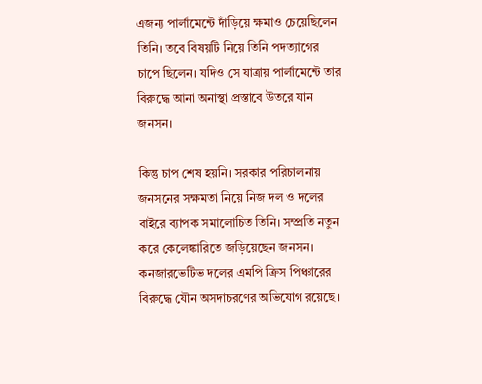এজন্য পার্লামেন্টে দাঁড়িয়ে ক্ষমাও চেয়েছিলেন তিনি। তবে বিষয়টি নিয়ে তিনি পদত্যাগের চাপে ছিলেন। যদিও সে যাত্রায় পার্লামেন্টে তার বিরুদ্ধে আনা অনাস্থা প্রস্তাবে উতরে যান জনসন।

কিন্তু চাপ শেষ হয়নি। সরকার পরিচালনায় জনসনের সক্ষমতা নিয়ে নিজ দল ও দলের বাইরে ব্যাপক সমালোচিত তিনি। সম্প্রতি নতুন করে কেলেঙ্কারিতে জড়িয়েছেন জনসন। কনজারভেটিভ দলের এমপি ক্রিস পিঞ্চারের বিরুদ্ধে যৌন অসদাচরণের অভিযোগ রয়েছে।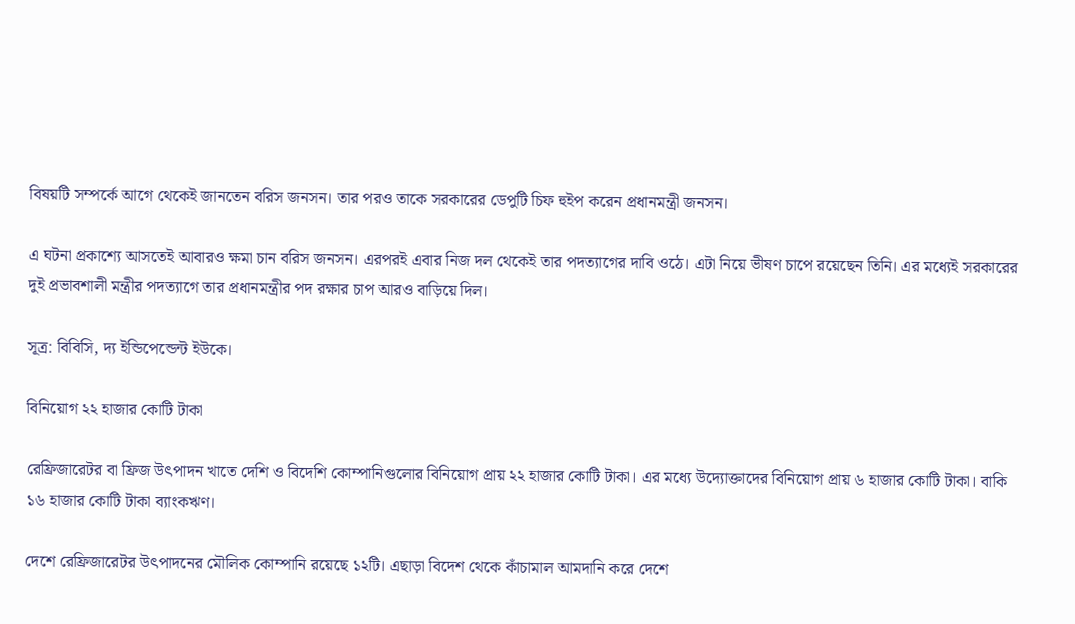বিষয়টি সম্পর্কে আগে থেকেই জানতেন বরিস জনসন। তার পরও তাকে সরকারের ডেপুটি চিফ হুইপ করেন প্রধানমন্ত্রী জনসন।

এ ঘটনা প্রকাশ্যে আসতেই আবারও ক্ষমা চান বরিস জনসন। এরপরই এবার নিজ দল থেকেই তার পদত্যাগের দাবি ওঠে। এটা নিয়ে ভীষণ চাপে রয়েছেন তিনি। এর মধ্যেই সরকারের দুই প্রভাবশালী মন্ত্রীর পদত্যাগে তার প্রধানমন্ত্রীর পদ রক্ষার চাপ আরও বাড়িয়ে দিল।

সূত্র: বিবিসি, দ্য ইন্ডিপেন্ডেন্ট ইউকে।

বিনিয়োগ ২২ হাজার কোটি টাকা

রেফ্রিজারেটর বা ফ্রিজ উৎপাদন খাতে দেশি ও বিদেশি কোম্পানিগুলোর বিনিয়োগ প্রায় ২২ হাজার কোটি টাকা। এর মধ্যে উদ্যোক্তাদের বিনিয়োগ প্রায় ৬ হাজার কোটি টাকা। বাকি ১৬ হাজার কোটি টাকা ব্যাংকঋণ।

দেশে রেফ্রিজারেটর উৎপাদনের মৌলিক কোম্পানি রয়েছে ১২টি। এছাড়া বিদেশ থেকে কাঁচামাল আমদানি করে দেশে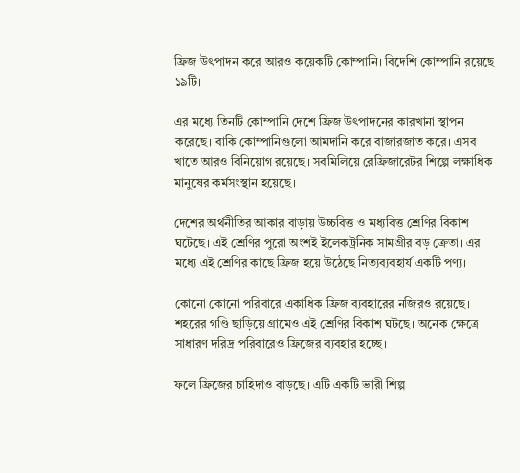ফ্রিজ উৎপাদন করে আরও কয়েকটি কোম্পানি। বিদেশি কোম্পানি রয়েছে ১৯টি।

এর মধ্যে তিনটি কোম্পানি দেশে ফ্রিজ উৎপাদনের কারখানা স্থাপন করেছে। বাকি কোম্পানিগুলো আমদানি করে বাজারজাত করে। এসব খাতে আরও বিনিয়োগ রয়েছে। সবমিলিয়ে রেফ্রিজারেটর শিল্পে লক্ষাধিক মানুষের কর্মসংস্থান হয়েছে।

দেশের অর্থনীতির আকার বাড়ায় উচ্চবিত্ত ও মধ্যবিত্ত শ্রেণির বিকাশ ঘটেছে। এই শ্রেণির পুরো অংশই ইলেকট্রনিক সামগ্রীর বড় ক্রেতা। এর মধ্যে এই শ্রেণির কাছে ফ্রিজ হয়ে উঠেছে নিত্যব্যবহার্য একটি পণ্য।

কোনো কোনো পরিবারে একাধিক ফ্রিজ ব্যবহারের নজিরও রয়েছে। শহরের গণ্ডি ছাড়িয়ে গ্রামেও এই শ্রেণির বিকাশ ঘটছে। অনেক ক্ষেত্রে সাধারণ দরিদ্র পরিবারেও ফ্রিজের ব্যবহার হচ্ছে।

ফলে ফ্রিজের চাহিদাও বাড়ছে। এটি একটি ভারী শিল্প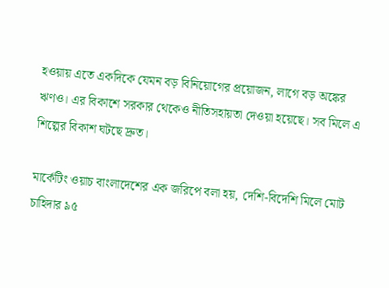হওয়ায় এতে একদিকে যেমন বড় বিনিয়োগের প্রয়োজন, লাগে বড় অঙ্কের ঋণও। এর বিকাশে সরকার থেকেও নীতিসহায়তা দেওয়া হয়েছে। সব মিলে এ শিল্পের বিকাশ ঘটছে দ্রুত।

মার্কেটিং ওয়াচ বাংলাদেশের এক জরিপে বলা হয়, দেশি-বিদেশি মিলে মোট চাহিদার ৯৫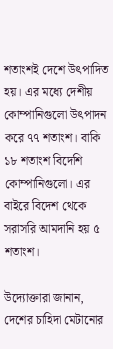শতাংশই দেশে উৎপাদিত হয়। এর মধ্যে দেশীয় কোম্পানিগুলো উৎপাদন করে ৭৭ শতাংশ। বাকি ১৮ শতাংশ বিদেশি কোম্পানিগুলো। এর বাইরে বিদেশ থেকে সরাসরি আমদানি হয় ৫ শতাংশ।

উদ্যোক্তারা জানান, দেশের চাহিদা মেটানোর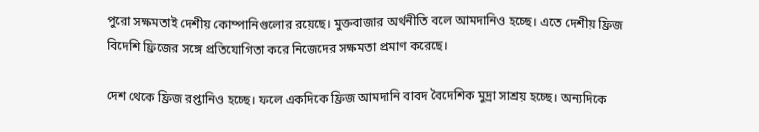পুরো সক্ষমতাই দেশীয় কোম্পানিগুলোর রয়েছে। মুক্তবাজার অর্থনীতি বলে আমদানিও হচ্ছে। এতে দেশীয় ফ্রিজ বিদেশি ফ্রিজের সঙ্গে প্রতিযোগিতা করে নিজেদের সক্ষমতা প্রমাণ করেছে।

দেশ থেকে ফ্রিজ রপ্তানিও হচ্ছে। ফলে একদিকে ফ্রিজ আমদানি বাবদ বৈদেশিক মুদ্রা সাশ্রয় হচ্ছে। অন্যদিকে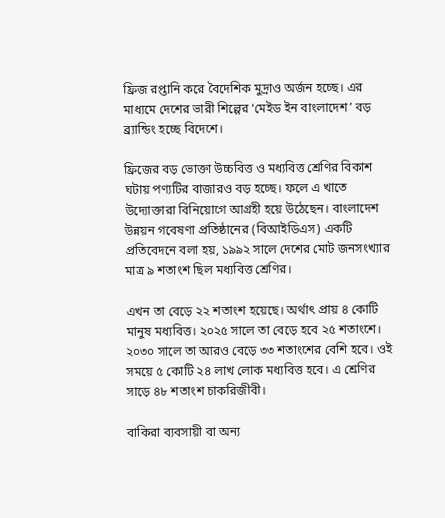ফ্রিজ রপ্তানি করে বৈদেশিক মুদ্রাও অর্জন হচ্ছে। এর মাধ্যমে দেশের ভারী শিল্পের ‘মেইড ইন বাংলাদেশ’ বড় ব্র্যান্ডিং হচ্ছে বিদেশে।

ফ্রিজের বড় ভোক্তা উচ্চবিত্ত ও মধ্যবিত্ত শ্রেণির বিকাশ ঘটায় পণ্যটির বাজারও বড় হচ্ছে। ফলে এ খাতে উদ্যোক্তারা বিনিয়োগে আগ্রহী হয়ে উঠেছেন। বাংলাদেশ উন্নয়ন গবেষণা প্রতিষ্ঠানের (বিআইডিএস) একটি প্রতিবেদনে বলা হয়, ১৯৯২ সালে দেশের মোট জনসংখ্যার মাত্র ৯ শতাংশ ছিল মধ্যবিত্ত শ্রেণির।

এখন তা বেড়ে ২২ শতাংশ হয়েছে। অর্থাৎ প্রায় ৪ কোটি মানুষ মধ্যবিত্ত। ২০২৫ সালে তা বেড়ে হবে ২৫ শতাংশে। ২০৩০ সালে তা আরও বেড়ে ৩৩ শতাংশের বেশি হবে। ওই সময়ে ৫ কোটি ২৪ লাখ লোক মধ্যবিত্ত হবে। এ শ্রেণির সাড়ে ৪৮ শতাংশ চাকরিজীবী।

বাকিরা ব্যবসায়ী বা অন্য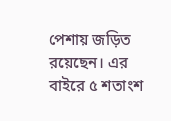পেশায় জড়িত রয়েছেন। এর বাইরে ৫ শতাংশ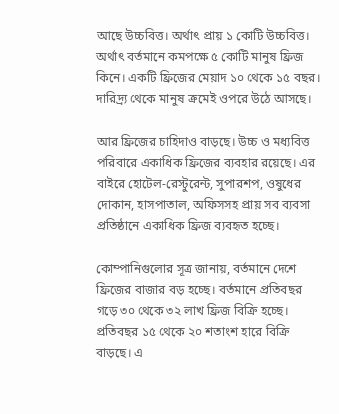আছে উচ্চবিত্ত। অর্থাৎ প্রায় ১ কোটি উচ্চবিত্ত। অর্থাৎ বর্তমানে কমপক্ষে ৫ কোটি মানুষ ফ্রিজ কিনে। একটি ফ্রিজের মেয়াদ ১০ থেকে ১৫ বছর। দারিদ্র্য থেকে মানুষ ক্রমেই ওপরে উঠে আসছে।

আর ফ্রিজের চাহিদাও বাড়ছে। উচ্চ ও মধ্যবিত্ত পরিবারে একাধিক ফ্রিজের ব্যবহার রয়েছে। এর বাইরে হোটেল-রেস্টুরেন্ট, সুপারশপ, ওষুধের দোকান, হাসপাতাল, অফিসসহ প্রায় সব ব্যবসা প্রতিষ্ঠানে একাধিক ফ্রিজ ব্যবহৃত হচ্ছে।

কোম্পানিগুলোর সূত্র জানায়, বর্তমানে দেশে ফ্রিজের বাজার বড় হচ্ছে। বর্তমানে প্রতিবছর গড়ে ৩০ থেকে ৩২ লাখ ফ্রিজ বিক্রি হচ্ছে। প্রতিবছর ১৫ থেকে ২০ শতাংশ হারে বিক্রি বাড়ছে। এ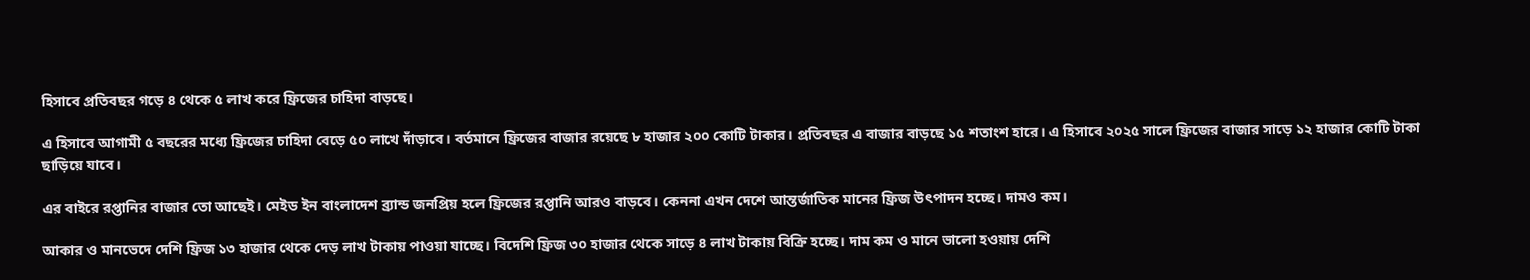হিসাবে প্রতিবছর গড়ে ৪ থেকে ৫ লাখ করে ফ্রিজের চাহিদা বাড়ছে।

এ হিসাবে আগামী ৫ বছরের মধ্যে ফ্রিজের চাহিদা বেড়ে ৫০ লাখে দাঁড়াবে। বর্তমানে ফ্রিজের বাজার রয়েছে ৮ হাজার ২০০ কোটি টাকার। প্রতিবছর এ বাজার বাড়ছে ১৫ শতাংশ হারে। এ হিসাবে ২০২৫ সালে ফ্রিজের বাজার সাড়ে ১২ হাজার কোটি টাকা ছাড়িয়ে যাবে।

এর বাইরে রপ্তানির বাজার তো আছেই। মেইড ইন বাংলাদেশ ব্র্যান্ড জনপ্রিয় হলে ফ্রিজের রপ্তানি আরও বাড়বে। কেননা এখন দেশে আন্তর্জাতিক মানের ফ্রিজ উৎপাদন হচ্ছে। দামও কম।

আকার ও মানভেদে দেশি ফ্রিজ ১৩ হাজার থেকে দেড় লাখ টাকায় পাওয়া যাচ্ছে। বিদেশি ফ্রিজ ৩০ হাজার থেকে সাড়ে ৪ লাখ টাকায় বিক্রি হচ্ছে। দাম কম ও মানে ভালো হওয়ায় দেশি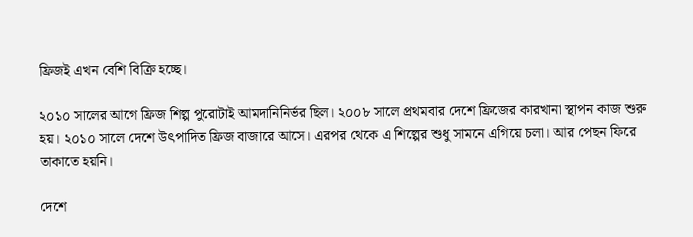ফ্রিজই এখন বেশি বিক্রি হচ্ছে।

২০১০ সালের আগে ফ্রিজ শিল্প পুরোটাই আমদানিনির্ভর ছিল। ২০০৮ সালে প্রথমবার দেশে ফ্রিজের কারখানা স্থাপন কাজ শুরু হয়। ২০১০ সালে দেশে উৎপাদিত ফ্রিজ বাজারে আসে। এরপর থেকে এ শিল্পের শুধু সামনে এগিয়ে চলা। আর পেছন ফিরে তাকাতে হয়নি।

দেশে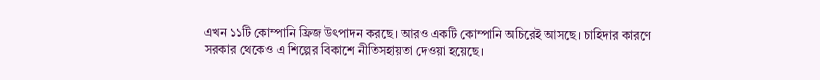এখন ১১টি কোম্পানি ফ্রিজ উৎপাদন করছে। আরও একটি কোম্পানি অচিরেই আসছে। চাহিদার কারণে সরকার থেকেও এ শিল্পের বিকাশে নীতিসহায়তা দেওয়া হয়েছে।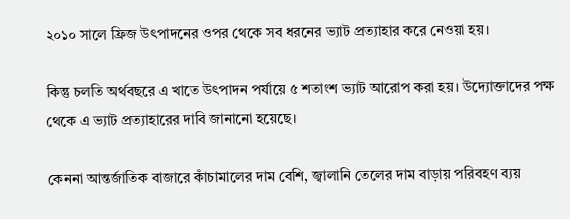২০১০ সালে ফ্রিজ উৎপাদনের ওপর থেকে সব ধরনের ভ্যাট প্রত্যাহার করে নেওয়া হয়।

কিন্তু চলতি অর্থবছরে এ খাতে উৎপাদন পর্যায়ে ৫ শতাংশ ভ্যাট আরোপ করা হয়। উদ্যোক্তাদের পক্ষ থেকে এ ভ্যাট প্রত্যাহারের দাবি জানানো হয়েছে।

কেননা আন্তর্জাতিক বাজারে কাঁচামালের দাম বেশি, জ্বালানি তেলের দাম বাড়ায় পরিবহণ ব্যয়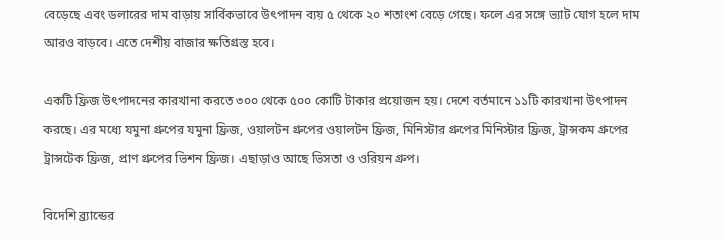বেড়েছে এবং ডলারের দাম বাড়ায় সার্বিকভাবে উৎপাদন ব্যয় ৫ থেকে ২০ শতাংশ বেড়ে গেছে। ফলে এর সঙ্গে ভ্যাট যোগ হলে দাম আরও বাড়বে। এতে দেশীয় বাজার ক্ষতিগ্রস্ত হবে।

একটি ফ্রিজ উৎপাদনের কারখানা করতে ৩০০ থেকে ৫০০ কোটি টাকার প্রয়োজন হয়। দেশে বর্তমানে ১১টি কারখানা উৎপাদন করছে। এর মধ্যে যমুনা গ্রুপের যমুনা ফ্রিজ, ওয়ালটন গ্রুপের ওয়ালটন ফ্রিজ, মিনিস্টার গ্রুপের মিনিস্টার ফ্রিজ, ট্রান্সকম গ্রুপের ট্রান্সটেক ফ্রিজ, প্রাণ গ্রুপের ভিশন ফ্রিজ। এছাড়াও আছে ভিসতা ও ওরিয়ন গ্রুপ।

বিদেশি ব্র্যান্ডের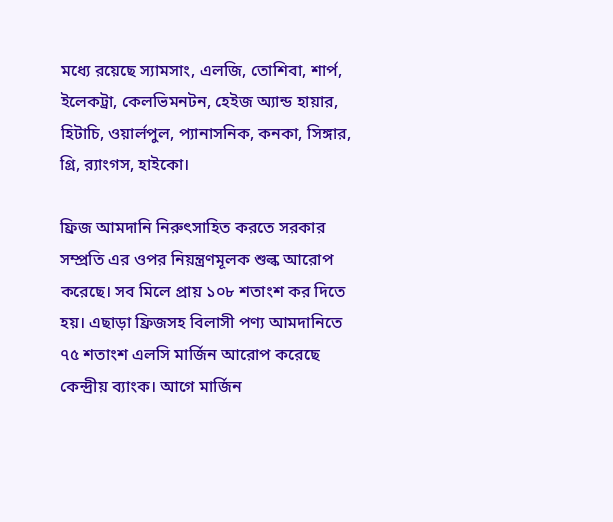মধ্যে রয়েছে স্যামসাং, এলজি, তোশিবা, শার্প, ইলেকট্রা, কেলভিমনটন, হেইজ অ্যান্ড হায়ার, হিটাচি, ওয়ার্লপুল, প্যানাসনিক, কনকা, সিঙ্গার, গ্রি, র‌্যাংগস, হাইকো।

ফ্রিজ আমদানি নিরুৎসাহিত করতে সরকার সম্প্রতি এর ওপর নিয়ন্ত্রণমূলক শুল্ক আরোপ করেছে। সব মিলে প্রায় ১০৮ শতাংশ কর দিতে হয়। এছাড়া ফ্রিজসহ বিলাসী পণ্য আমদানিতে ৭৫ শতাংশ এলসি মার্জিন আরোপ করেছে কেন্দ্রীয় ব্যাংক। আগে মার্জিন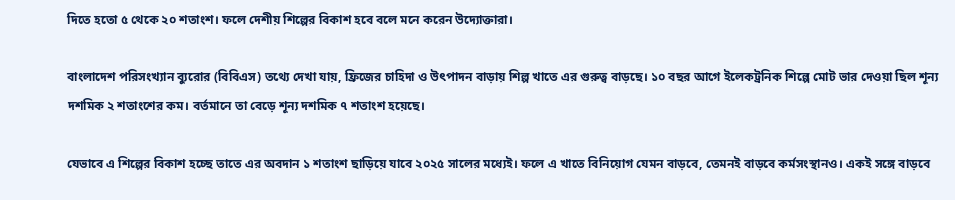দিতে হতো ৫ থেকে ২০ শতাংশ। ফলে দেশীয় শিল্পের বিকাশ হবে বলে মনে করেন উদ্যোক্তারা।

বাংলাদেশ পরিসংখ্যান ব্যুরোর (বিবিএস) তথ্যে দেখা যায়, ফ্রিজের চাহিদা ও উৎপাদন বাড়ায় শিল্প খাতে এর গুরুত্ব বাড়ছে। ১০ বছর আগে ইলেকট্রনিক শিল্পে মোট ভার দেওয়া ছিল শূন্য দশমিক ২ শতাংশের কম। বর্তমানে তা বেড়ে শূন্য দশমিক ৭ শতাংশ হয়েছে।

যেভাবে এ শিল্পের বিকাশ হচ্ছে তাতে এর অবদান ১ শতাংশ ছাড়িয়ে যাবে ২০২৫ সালের মধ্যেই। ফলে এ খাতে বিনিয়োগ যেমন বাড়বে, তেমনই বাড়বে কর্মসংস্থানও। একই সঙ্গে বাড়বে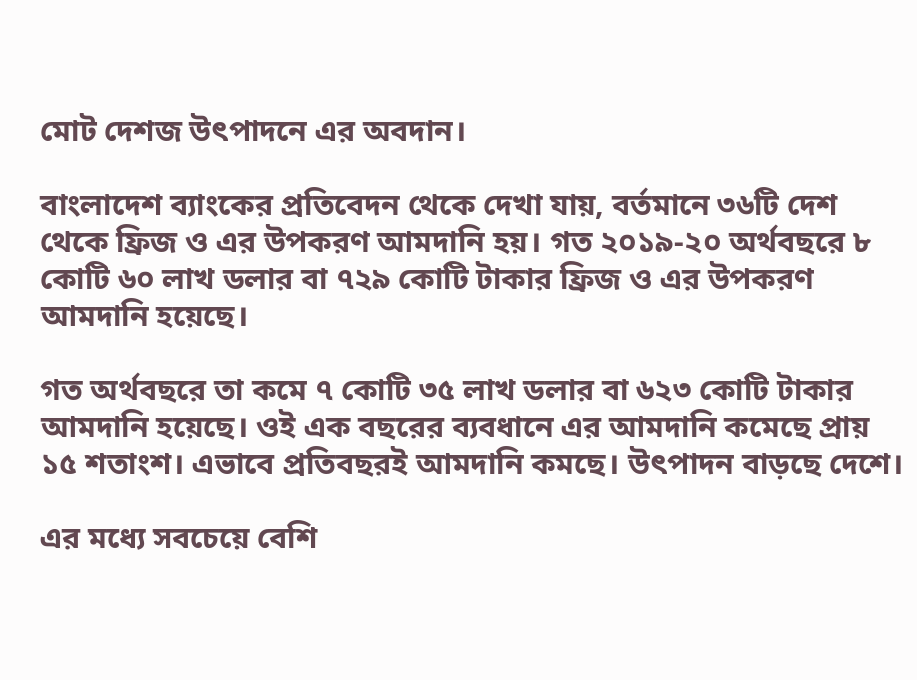মোট দেশজ উৎপাদনে এর অবদান।

বাংলাদেশ ব্যাংকের প্রতিবেদন থেকে দেখা যায়, বর্তমানে ৩৬টি দেশ থেকে ফ্রিজ ও এর উপকরণ আমদানি হয়। গত ২০১৯-২০ অর্থবছরে ৮ কোটি ৬০ লাখ ডলার বা ৭২৯ কোটি টাকার ফ্রিজ ও এর উপকরণ আমদানি হয়েছে।

গত অর্থবছরে তা কমে ৭ কোটি ৩৫ লাখ ডলার বা ৬২৩ কোটি টাকার আমদানি হয়েছে। ওই এক বছরের ব্যবধানে এর আমদানি কমেছে প্রায় ১৫ শতাংশ। এভাবে প্রতিবছরই আমদানি কমছে। উৎপাদন বাড়ছে দেশে।

এর মধ্যে সবচেয়ে বেশি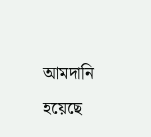আমদানি হয়েছে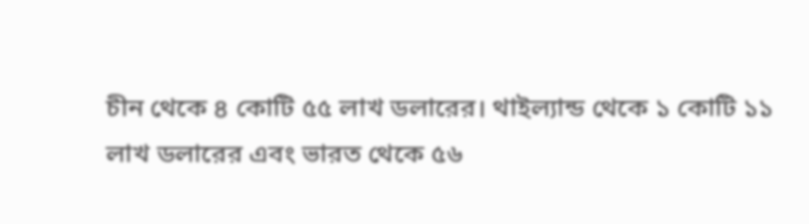চীন থেকে ৪ কোটি ৫৫ লাখ ডলারের। থাইল্যান্ড থেকে ১ কোটি ১১ লাখ ডলারের এবং ভারত থেকে ৫৬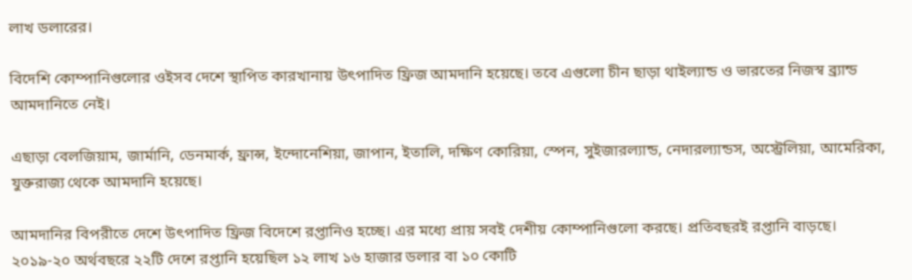লাখ ডলারের।

বিদেশি কোম্পানিগুলোর ওইসব দেশে স্থাপিত কারখানায় উৎপাদিত ফ্রিজ আমদানি হয়েছে। তবে এগুলো চীন ছাড়া থাইল্যান্ড ও ভারতের নিজস্ব ব্র্যান্ড আমদানিতে নেই।

এছাড়া বেলজিয়াম, জার্মানি, ডেনমার্ক, ফ্রান্স, ইন্দোনেশিয়া, জাপান, ইতালি, দক্ষিণ কোরিয়া, স্পেন, সুইজারল্যান্ড, নেদারল্যান্ডস, অস্ট্রেলিয়া, আমেরিকা, যুক্তরাজ্য থেকে আমদানি হয়েছে।

আমদানির বিপরীতে দেশে উৎপাদিত ফ্রিজ বিদেশে রপ্তানিও হচ্ছে। এর মধ্যে প্রায় সবই দেশীয় কোম্পানিগুলো করছে। প্রতিবছরই রপ্তানি বাড়ছে। ২০১৯-২০ অর্থবছরে ২২টি দেশে রপ্তানি হয়েছিল ১২ লাখ ১৬ হাজার ডলার বা ১০ কোটি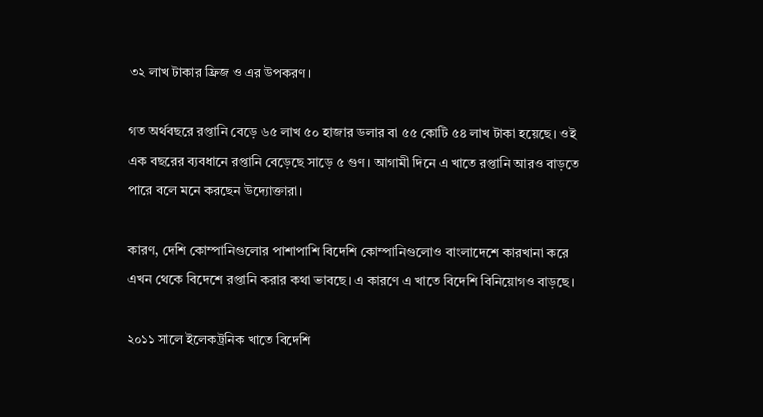৩২ লাখ টাকার ফ্রিজ ও এর উপকরণ।

গত অর্থবছরে রপ্তানি বেড়ে ৬৫ লাখ ৫০ হাজার ডলার বা ৫৫ কোটি ৫৪ লাখ টাকা হয়েছে। ওই এক বছরের ব্যবধানে রপ্তানি বেড়েছে সাড়ে ৫ গুণ। আগামী দিনে এ খাতে রপ্তানি আরও বাড়তে পারে বলে মনে করছেন উদ্যোক্তারা।

কারণ, দেশি কোম্পানিগুলোর পাশাপাশি বিদেশি কোম্পানিগুলোও বাংলাদেশে কারখানা করে এখন থেকে বিদেশে রপ্তানি করার কথা ভাবছে। এ কারণে এ খাতে বিদেশি বিনিয়োগও বাড়ছে।

২০১১ সালে ইলেকট্রনিক খাতে বিদেশি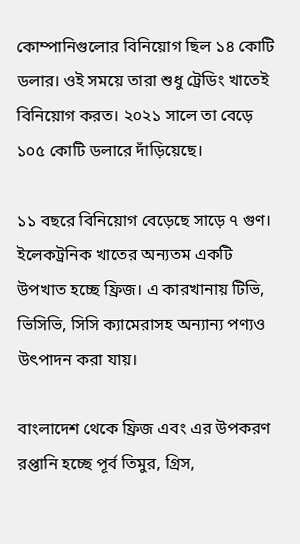কোম্পানিগুলোর বিনিয়োগ ছিল ১৪ কোটি ডলার। ওই সময়ে তারা শুধু ট্রেডিং খাতেই বিনিয়োগ করত। ২০২১ সালে তা বেড়ে ১০৫ কোটি ডলারে দাঁড়িয়েছে।

১১ বছরে বিনিয়োগ বেড়েছে সাড়ে ৭ গুণ। ইলেকট্রনিক খাতের অন্যতম একটি উপখাত হচ্ছে ফ্রিজ। এ কারখানায় টিভি, ভিসিভি, সিসি ক্যামেরাসহ অন্যান্য পণ্যও উৎপাদন করা যায়।

বাংলাদেশ থেকে ফ্রিজ এবং এর উপকরণ রপ্তানি হচ্ছে পূর্ব তিমুর, গ্রিস,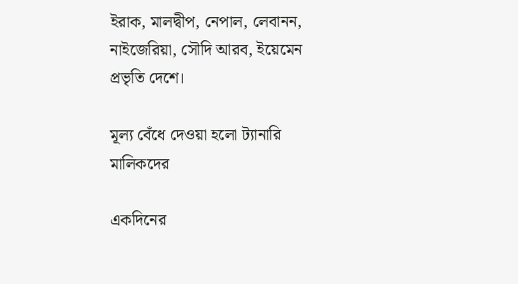ইরাক, মালদ্বীপ, নেপাল, লেবানন, নাইজেরিয়া, সৌদি আরব, ইয়েমেন প্রভৃতি দেশে।

মূল্য বেঁধে দেওয়া হলো ট্যানারি মালিকদের

একদিনের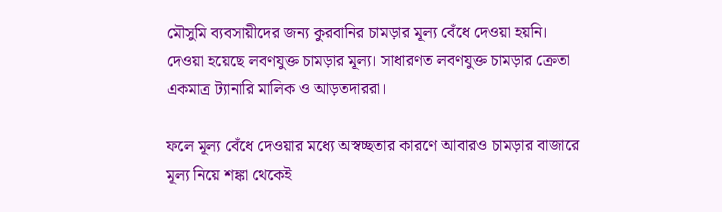মৌসুমি ব্যবসায়ীদের জন্য কুরবানির চামড়ার মূল্য বেঁধে দেওয়া হয়নি। দেওয়া হয়েছে লবণযুক্ত চামড়ার মূল্য। সাধারণত লবণযুক্ত চামড়ার ক্রেতা একমাত্র ট্যানারি মালিক ও আড়তদাররা।

ফলে মূল্য বেঁধে দেওয়ার মধ্যে অস্বচ্ছতার কারণে আবারও চামড়ার বাজারে মূল্য নিয়ে শঙ্কা থেকেই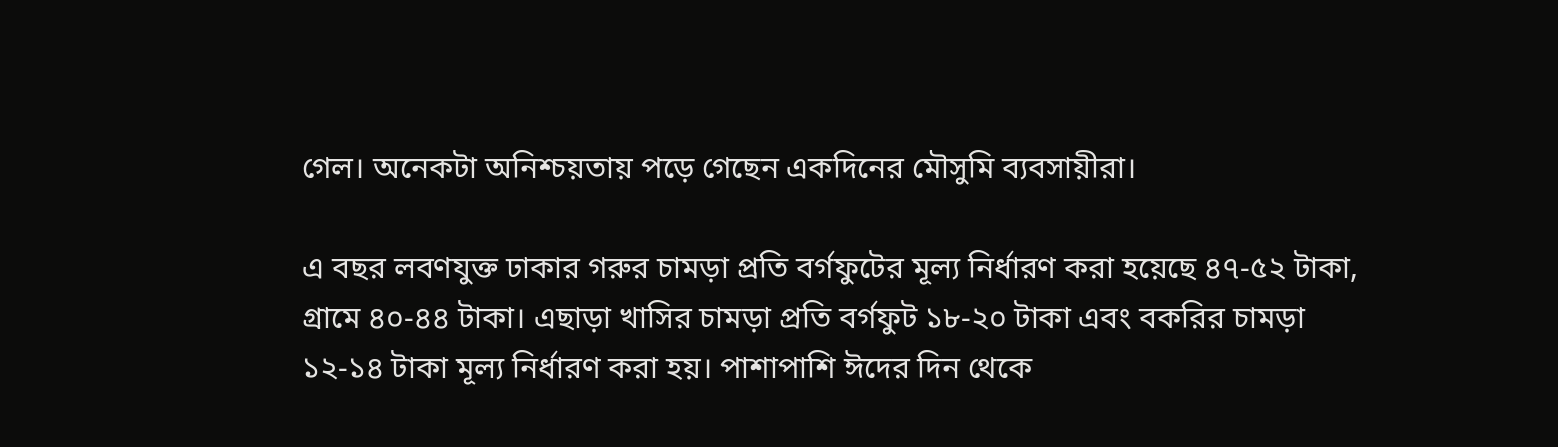গেল। অনেকটা অনিশ্চয়তায় পড়ে গেছেন একদিনের মৌসুমি ব্যবসায়ীরা।

এ বছর লবণযুক্ত ঢাকার গরুর চামড়া প্রতি বর্গফুটের মূল্য নির্ধারণ করা হয়েছে ৪৭-৫২ টাকা, গ্রামে ৪০-৪৪ টাকা। এছাড়া খাসির চামড়া প্রতি বর্গফুট ১৮-২০ টাকা এবং বকরির চামড়া ১২-১৪ টাকা মূল্য নির্ধারণ করা হয়। পাশাপাশি ঈদের দিন থেকে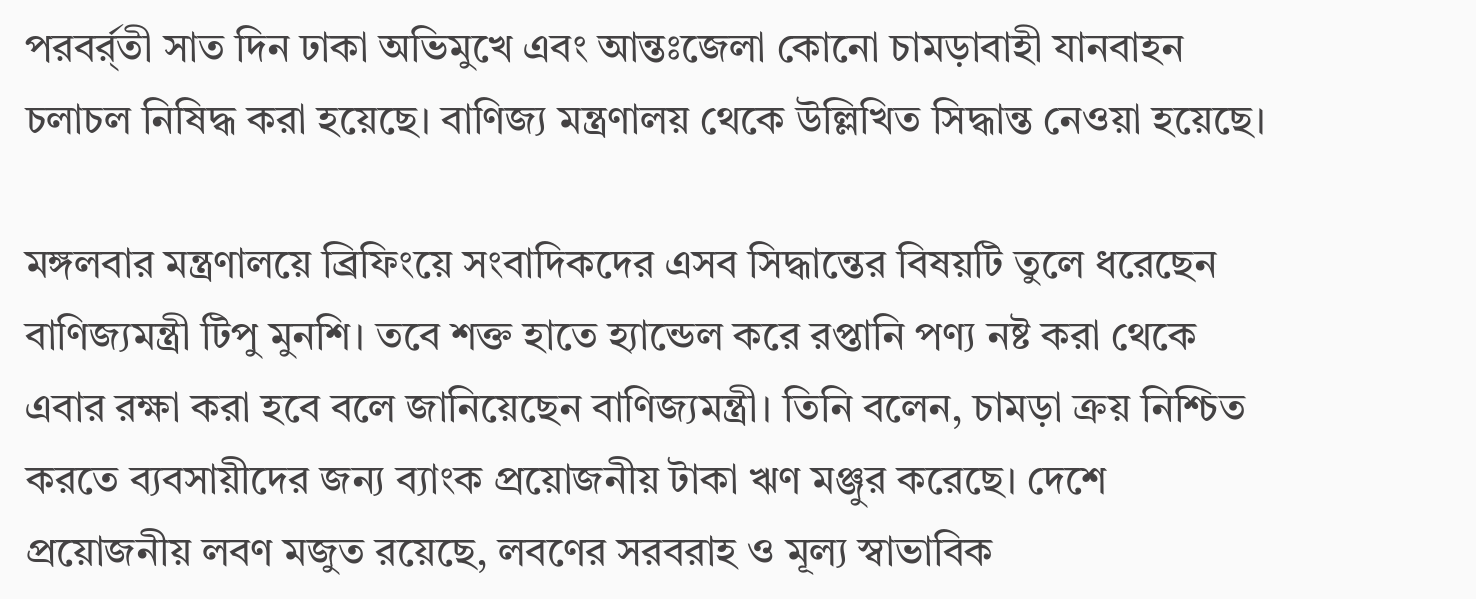পরবর্র্তী সাত দিন ঢাকা অভিমুখে এবং আন্তঃজেলা কোনো চামড়াবাহী যানবাহন চলাচল নিষিদ্ধ করা হয়েছে। বাণিজ্য মন্ত্রণালয় থেকে উল্লিখিত সিদ্ধান্ত নেওয়া হয়েছে।

মঙ্গলবার মন্ত্রণালয়ে ব্রিফিংয়ে সংবাদিকদের এসব সিদ্ধান্তের বিষয়টি তুলে ধরেছেন বাণিজ্যমন্ত্রী টিপু মুনশি। তবে শক্ত হাতে হ্যান্ডেল করে রপ্তানি পণ্য নষ্ট করা থেকে এবার রক্ষা করা হবে বলে জানিয়েছেন বাণিজ্যমন্ত্রী। তিনি বলেন, চামড়া ক্রয় নিশ্চিত করতে ব্যবসায়ীদের জন্য ব্যাংক প্রয়োজনীয় টাকা ঋণ মঞ্জুর করেছে। দেশে প্রয়োজনীয় লবণ মজুত রয়েছে, লবণের সরবরাহ ও মূল্য স্বাভাবিক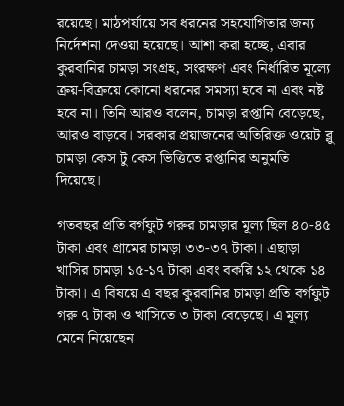রয়েছে। মাঠপর্যায়ে সব ধরনের সহযোগিতার জন্য নির্দেশনা দেওয়া হয়েছে। আশা করা হচ্ছে, এবার কুরবানির চামড়া সংগ্রহ, সংরক্ষণ এবং নির্ধারিত মূল্যে ক্রয়-বিক্রয়ে কোনো ধরনের সমস্যা হবে না এবং নষ্ট হবে না। তিনি আরও বলেন, চামড়া রপ্তানি বেড়েছে, আরও বাড়বে। সরকার প্রয়াজনের অতিরিক্ত ওয়েট ব্লু চামড়া কেস টু কেস ভিত্তিতে রপ্তানির অনুমতি দিয়েছে।

গতবছর প্রতি বর্গফুট গরুর চামড়ার মূল্য ছিল ৪০-৪৫ টাকা এবং গ্রামের চামড়া ৩৩-৩৭ টাকা। এছাড়া খাসির চামড়া ১৫-১৭ টাকা এবং বকরি ১২ থেকে ১৪ টাকা। এ বিষয়ে এ বছর কুরবানির চামড়া প্রতি বর্গফুট গরু ৭ টাকা ও খাসিতে ৩ টাকা বেড়েছে। এ মূল্য মেনে নিয়েছেন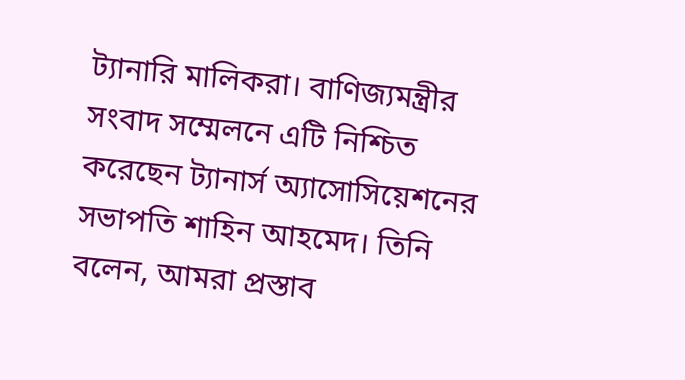ট্যানারি মালিকরা। বাণিজ্যমন্ত্রীর সংবাদ সম্মেলনে এটি নিশ্চিত করেছেন ট্যানার্স অ্যাসোসিয়েশনের সভাপতি শাহিন আহমেদ। তিনি বলেন, আমরা প্রস্তাব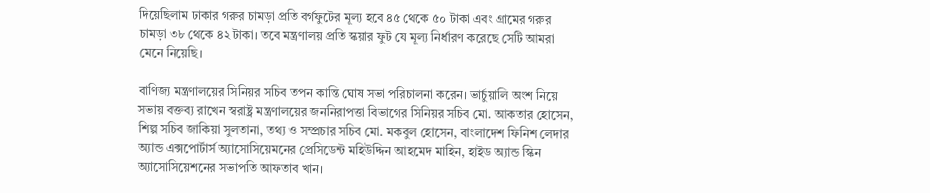দিয়েছিলাম ঢাকার গরুর চামড়া প্রতি বর্গফুটের মূল্য হবে ৪৫ থেকে ৫০ টাকা এবং গ্রামের গরুর চামড়া ৩৮ থেকে ৪২ টাকা। তবে মন্ত্রণালয় প্রতি স্কয়ার ফুট যে মূল্য নির্ধারণ করেছে সেটি আমরা মেনে নিয়েছি।

বাণিজ্য মন্ত্রণালয়ের সিনিয়র সচিব তপন কান্তি ঘোষ সভা পরিচালনা করেন। ভার্চুয়ালি অংশ নিয়ে সভায় বক্তব্য রাখেন স্বরাষ্ট্র মন্ত্রণালয়ের জননিরাপত্তা বিভাগের সিনিয়র সচিব মো. আকতার হোসেন, শিল্প সচিব জাকিয়া সুলতানা, তথ্য ও সম্প্রচার সচিব মো. মকবুল হোসেন, বাংলাদেশ ফিনিশ লেদার অ্যান্ড এক্সপোর্টার্স অ্যাসোসিয়েমনের প্রেসিডেন্ট মহিউদ্দিন আহমেদ মাহিন, হাইড অ্যান্ড স্কিন অ্যাসোসিয়েশনের সভাপতি আফতাব খান।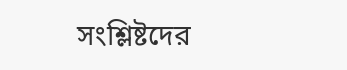সংশ্লিষ্টদের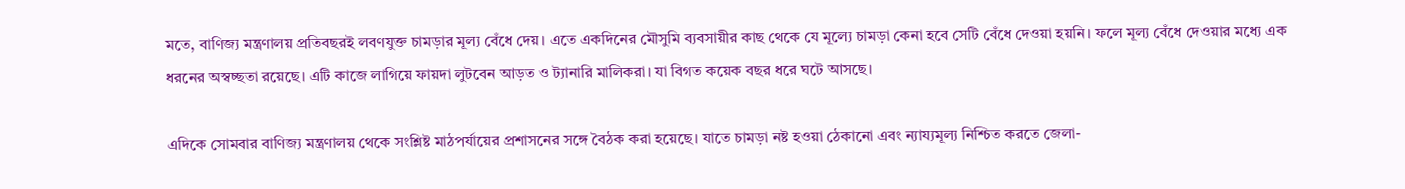মতে, বাণিজ্য মন্ত্রণালয় প্রতিবছরই লবণযুক্ত চামড়ার মূল্য বেঁধে দেয়। এতে একদিনের মৌসুমি ব্যবসায়ীর কাছ থেকে যে মূল্যে চামড়া কেনা হবে সেটি বেঁধে দেওয়া হয়নি। ফলে মূল্য বেঁধে দেওয়ার মধ্যে এক ধরনের অস্বচ্ছতা রয়েছে। এটি কাজে লাগিয়ে ফায়দা লুটবেন আড়ত ও ট্যানারি মালিকরা। যা বিগত কয়েক বছর ধরে ঘটে আসছে।

এদিকে সোমবার বাণিজ্য মন্ত্রণালয় থেকে সংশ্লিষ্ট মাঠপর্যায়ের প্রশাসনের সঙ্গে বৈঠক করা হয়েছে। যাতে চামড়া নষ্ট হওয়া ঠেকানো এবং ন্যায্যমূল্য নিশ্চিত করতে জেলা-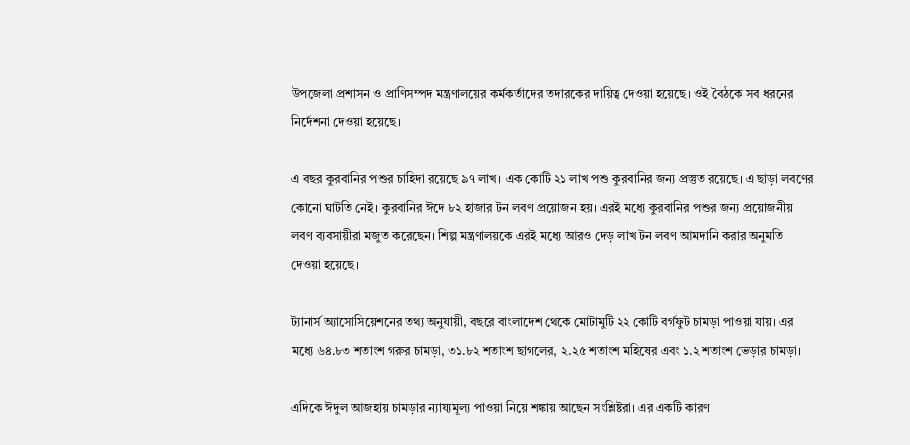উপজেলা প্রশাসন ও প্রাণিসম্পদ মন্ত্রণালয়ের কর্মকর্তাদের তদারকের দায়িত্ব দেওয়া হয়েছে। ওই বৈঠকে সব ধরনের নির্দেশনা দেওয়া হয়েছে।

এ বছর কুরবানির পশুর চাহিদা রয়েছে ৯৭ লাখ। এক কোটি ২১ লাখ পশু কুরবানির জন্য প্রস্তুত রয়েছে। এ ছাড়া লবণের কোনো ঘাটতি নেই। কুরবানির ঈদে ৮২ হাজার টন লবণ প্রয়োজন হয়। এরই মধ্যে কুরবানির পশুর জন্য প্রয়োজনীয় লবণ ব্যবসায়ীরা মজুত করেছেন। শিল্প মন্ত্রণালয়কে এরই মধ্যে আরও দেড় লাখ টন লবণ আমদানি করার অনুমতি দেওয়া হয়েছে।

ট্যানার্স অ্যাসোসিয়েশনের তথ্য অনুযায়ী, বছরে বাংলাদেশ থেকে মোটামুটি ২২ কোটি বর্গফুট চামড়া পাওয়া যায়। এর মধ্যে ৬৪.৮৩ শতাংশ গরুর চামড়া, ৩১.৮২ শতাংশ ছাগলের, ২.২৫ শতাংশ মহিষের এবং ১.২ শতাংশ ভেড়ার চামড়া।

এদিকে ঈদুল আজহায় চামড়ার ন্যায্যমূল্য পাওয়া নিয়ে শঙ্কায় আছেন সংশ্লিষ্টরা। এর একটি কারণ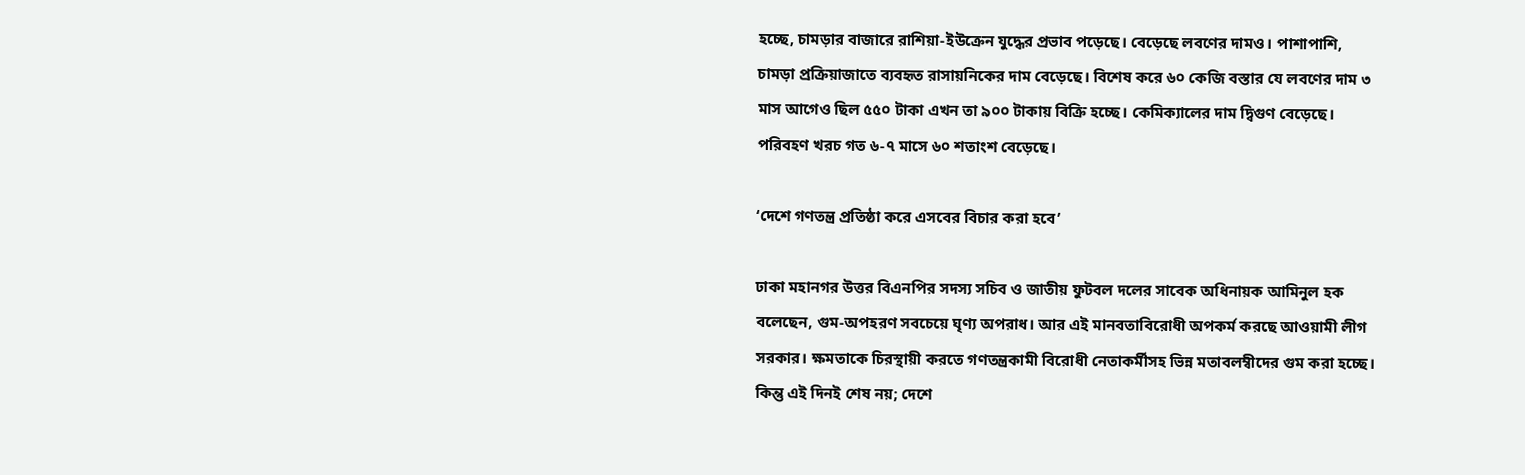হচ্ছে, চামড়ার বাজারে রাশিয়া-ইউক্রেন যুদ্ধের প্রভাব পড়েছে। বেড়েছে লবণের দামও। পাশাপাশি, চামড়া প্রক্রিয়াজাতে ব্যবহৃত রাসায়নিকের দাম বেড়েছে। বিশেষ করে ৬০ কেজি বস্তার যে লবণের দাম ৩ মাস আগেও ছিল ৫৫০ টাকা এখন তা ৯০০ টাকায় বিক্রি হচ্ছে। কেমিক্যালের দাম দ্বিগুণ বেড়েছে। পরিবহণ খরচ গত ৬-৭ মাসে ৬০ শতাংশ বেড়েছে।

‘দেশে গণতন্ত্র প্রতিষ্ঠা করে এসবের বিচার করা হবে’

ঢাকা মহানগর উত্তর বিএনপির সদস্য সচিব ও জাতীয় ফুটবল দলের সাবেক অধিনায়ক আমিনুল হক বলেছেন, গুম-অপহরণ সবচেয়ে ঘৃণ্য অপরাধ। আর এই মানবতাবিরোধী অপকর্ম করছে আওয়ামী লীগ সরকার। ক্ষমতাকে চিরস্থায়ী করতে গণতন্ত্রকামী বিরোধী নেতাকর্মীসহ ভিন্ন মতাবলম্বীদের গুম করা হচ্ছে। কিন্তু এই দিনই শেষ নয়; দেশে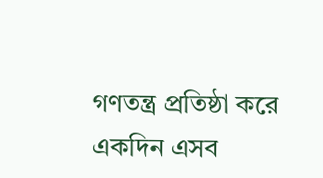গণতন্ত্র প্রতিষ্ঠা করে একদিন এসব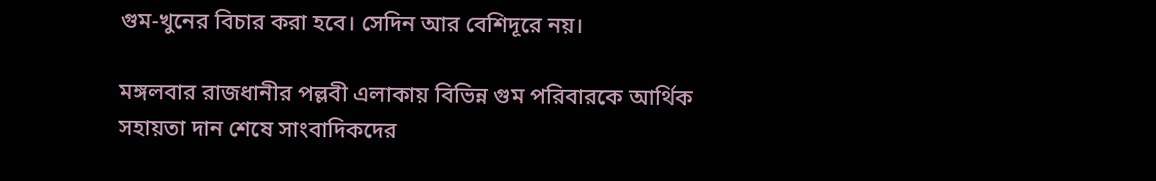গুম-খুনের বিচার করা হবে। সেদিন আর বেশিদূরে নয়।

মঙ্গলবার রাজধানীর পল্লবী এলাকায় বিভিন্ন গুম পরিবারকে আর্থিক সহায়তা দান শেষে সাংবাদিকদের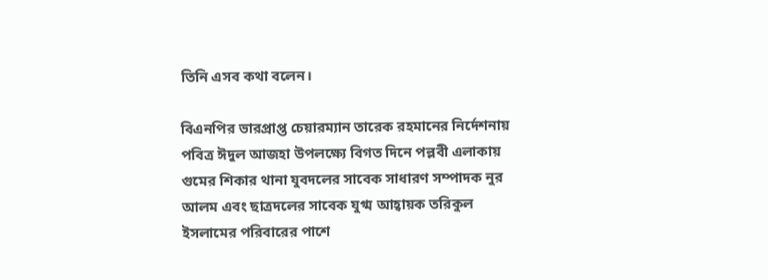তিনি এসব কথা বলেন।

বিএনপির ভারপ্রাপ্ত চেয়ারম্যান তারেক রহমানের নির্দেশনায় পবিত্র ঈদুল আজহা উপলক্ষ্যে বিগত দিনে পল্লবী এলাকায় গুমের শিকার থানা যুবদলের সাবেক সাধারণ সম্পাদক নুর আলম এবং ছাত্রদলের সাবেক যুগ্ম আহ্বায়ক তরিকুল ইসলামের পরিবারের পাশে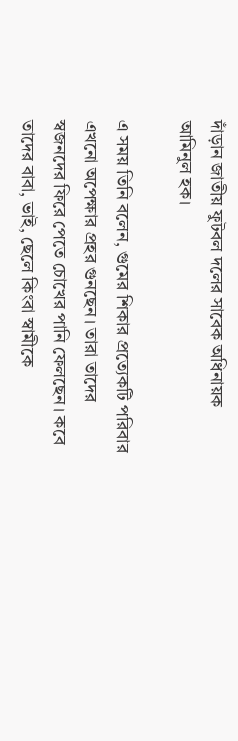দাঁড়ান জাতীয় ফুটবল দলের সাবেক অধিনায়ক আমিনুল হক।

এ সময় তিনি বলেন, গুমের শিকার প্রত্যেকটি পরিবার এখনো অপেক্ষার প্রহর গুনছেন। তারা তাদের স্বজনদের ফিরে পেতে চোখের পানি ফেলছেন। কবে তাদের বাবা, ভাই, ছেলে কিংবা স্বামীকে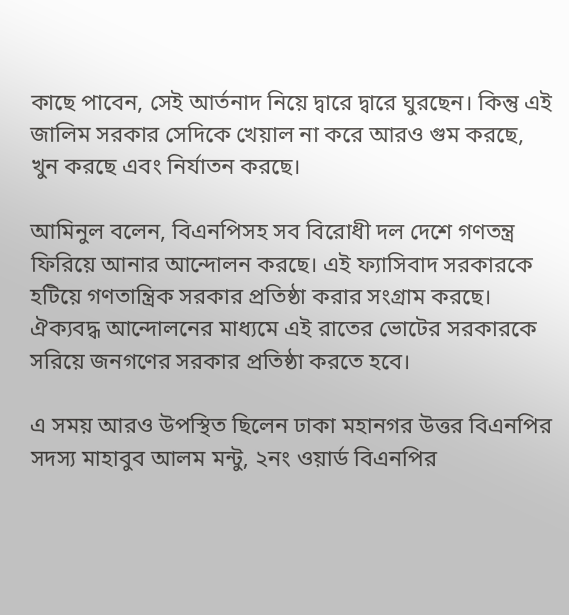কাছে পাবেন, সেই আর্তনাদ নিয়ে দ্বারে দ্বারে ঘুরছেন। কিন্তু এই জালিম সরকার সেদিকে খেয়াল না করে আরও গুম করছে, খুন করছে এবং নির্যাতন করছে।

আমিনুল বলেন, বিএনপিসহ সব বিরোধী দল দেশে গণতন্ত্র ফিরিয়ে আনার আন্দোলন করছে। এই ফ্যাসিবাদ সরকারকে হটিয়ে গণতান্ত্রিক সরকার প্রতিষ্ঠা করার সংগ্রাম করছে। ঐক্যবদ্ধ আন্দোলনের মাধ্যমে এই রাতের ভোটের সরকারকে সরিয়ে জনগণের সরকার প্রতিষ্ঠা করতে হবে।

এ সময় আরও উপস্থিত ছিলেন ঢাকা মহানগর উত্তর বিএনপির সদস্য মাহাবুব আলম মন্টু, ২নং ওয়ার্ড বিএনপির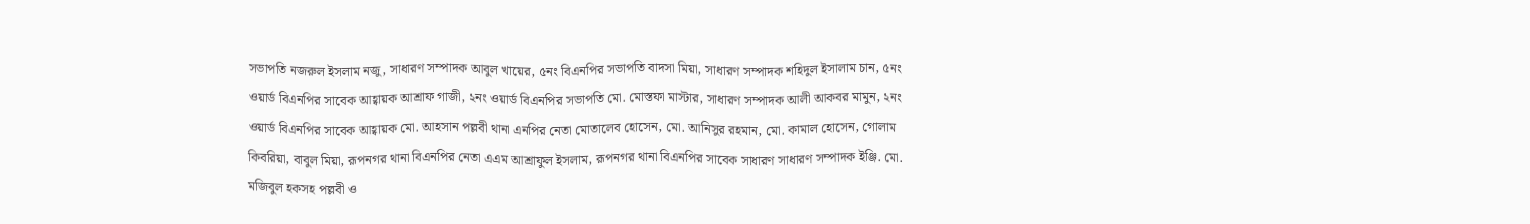সভাপতি নজরুল ইসলাম নজু, সাধারণ সম্পাদক আবুল খায়ের, ৫নং বিএনপির সভাপতি বাদসা মিয়া, সাধারণ সম্পাদক শহিদুল ইসালাম চান, ৫নং ওয়ার্ড বিএনপির সাবেক আহ্বায়ক আশ্রাফ গাজী, ২নং ওয়ার্ড বিএনপির সভাপতি মো. মোস্তফা মাস্টার, সাধারণ সম্পাদক আলী আকবর মামুন, ২নং ওয়ার্ড বিএনপির সাবেক আহ্বায়ক মো. আহসান পল্লবী থানা এনপির নেতা মোতালেব হোসেন, মো. আনিসুর রহমান, মো. কামাল হোসেন, গোলাম কিবরিয়া, বাবুল মিয়া, রূপনগর থানা বিএনপির নেতা এএম আশ্রাফুল ইসলাম, রূপনগর থানা বিএনপির সাবেক সাধারণ সাধারণ সম্পাদক ইঞ্জি. মো. মজিবুল হকসহ পল্লবী ও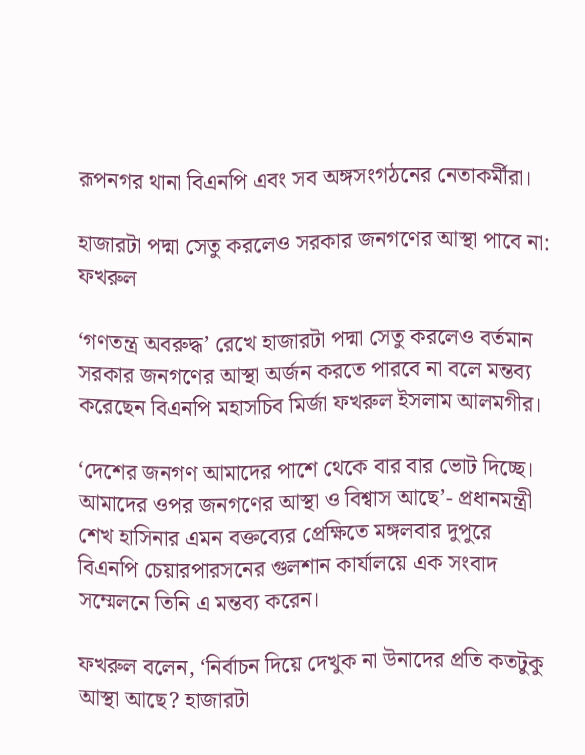রূপনগর থানা বিএনপি এবং সব অঙ্গসংগঠনের নেতাকর্মীরা।

হাজারটা পদ্মা সেতু করলেও সরকার জনগণের আস্থা পাবে না: ফখরুল

‘গণতন্ত্র অবরুদ্ধ’ রেখে হাজারটা পদ্মা সেতু করলেও বর্তমান সরকার জনগণের আস্থা অর্জন করতে পারবে না বলে মন্তব্য করেছেন বিএনপি মহাসচিব মির্জা ফখরুল ইসলাম আলমগীর।

‘দেশের জনগণ আমাদের পাশে থেকে বার বার ভোট দিচ্ছে। আমাদের ওপর জনগণের আস্থা ও বিশ্বাস আছে’- প্রধানমন্ত্রী শেখ হাসিনার এমন বক্তব্যের প্রেক্ষিতে মঙ্গলবার দুপুরে বিএনপি চেয়ারপারসনের গুলশান কার্যালয়ে এক সংবাদ সম্মেলনে তিনি এ মন্তব্য করেন।

ফখরুল বলেন, ‘নির্বাচন দিয়ে দেখুক না উনাদের প্রতি কতটুকু আস্থা আছে? হাজারটা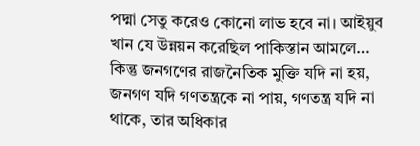পদ্মা সেতু করেও কোনো লাভ হবে না। আইয়ুব খান যে উন্নয়ন করেছিল পাকিস্তান আমলে… কিন্তু জনগণের রাজনৈতিক মুক্তি যদি না হয়, জনগণ যদি গণতন্ত্রকে না পায়, গণতন্ত্র যদি না থাকে, তার অধিকার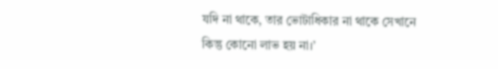যদি না থাকে, তার ভোটাধিকার না থাকে সেখানে কিন্তু কোনো লাভ হয় না।’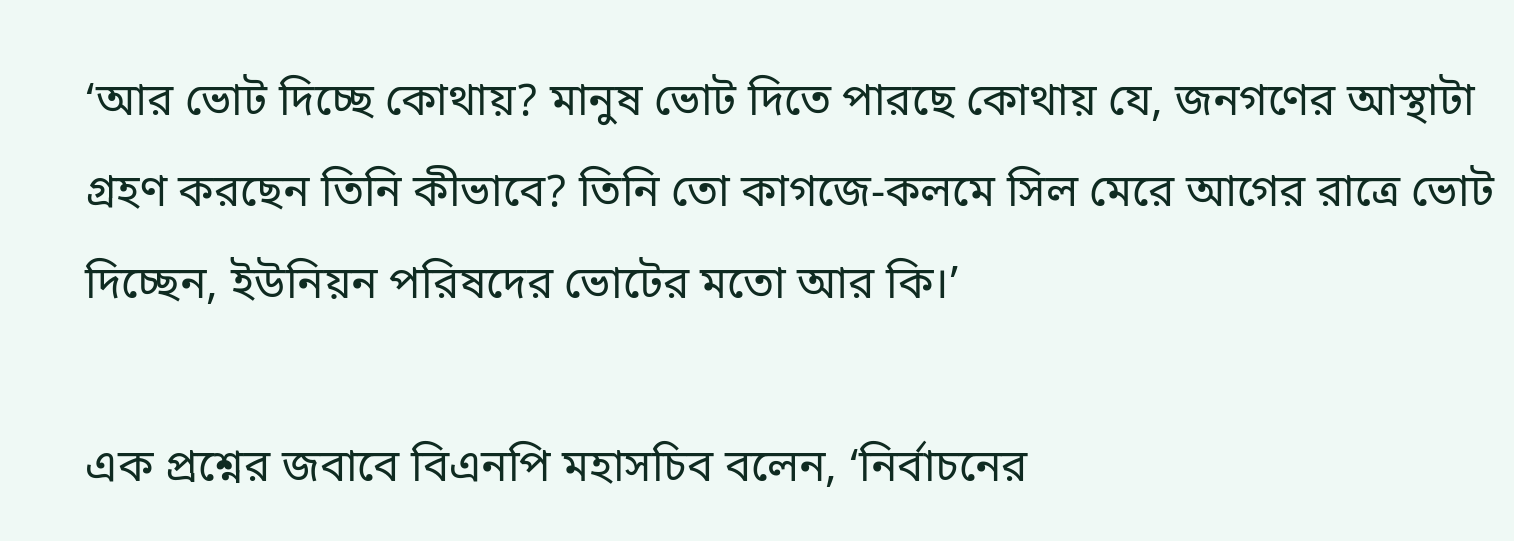‘আর ভোট দিচ্ছে কোথায়? মানুষ ভোট দিতে পারছে কোথায় যে, জনগণের আস্থাটা গ্রহণ করছেন তিনি কীভাবে? তিনি তো কাগজে-কলমে সিল মেরে আগের রাত্রে ভোট দিচ্ছেন, ইউনিয়ন পরিষদের ভোটের মতো আর কি।’

এক প্রশ্নের জবাবে বিএনপি মহাসচিব বলেন, ‘নির্বাচনের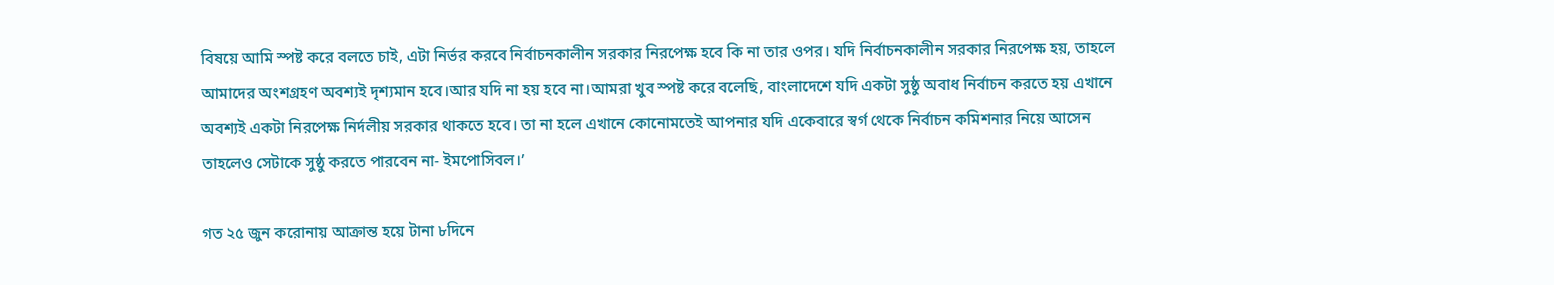বিষয়ে আমি স্পষ্ট করে বলতে চাই, এটা নির্ভর করবে নির্বাচনকালীন সরকার নিরপেক্ষ হবে কি না তার ওপর। যদি নির্বাচনকালীন সরকার নিরপেক্ষ হয়, তাহলে আমাদের অংশগ্রহণ অবশ্যই দৃশ্যমান হবে।আর যদি না হয় হবে না।আমরা খুব স্পষ্ট করে বলেছি, বাংলাদেশে যদি একটা সুষ্ঠু অবাধ নির্বাচন করতে হয় এখানে অবশ্যই একটা নিরপেক্ষ নির্দলীয় সরকার থাকতে হবে। তা না হলে এখানে কোনোমতেই আপনার যদি একেবারে স্বর্গ থেকে নির্বাচন কমিশনার নিয়ে আসেন তাহলেও সেটাকে সুষ্ঠু করতে পারবেন না- ইমপোসিবল।’

গত ২৫ জুন করোনায় আক্রান্ত হয়ে টানা ৮দিনে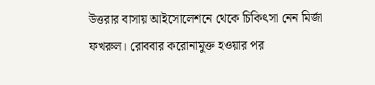উত্তরার বাসায় আইসোলেশনে থেকে চিকিৎসা নেন মির্জা ফখরুল। রোববার করোনামুক্ত হওয়ার পর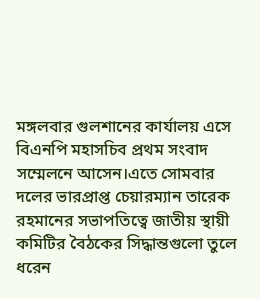মঙ্গলবার গুলশানের কার্যালয় এসে বিএনপি মহাসচিব প্রথম সংবাদ সম্মেলনে আসেন।এতে সোমবার দলের ভারপ্রাপ্ত চেয়ারম্যান তারেক রহমানের সভাপতিত্বে জাতীয় স্থায়ী কমিটির বৈঠকের সিদ্ধান্তগুলো তুলে ধরেন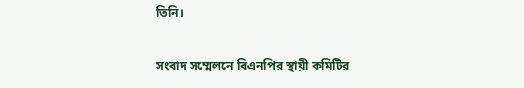তিনি।

সংবাদ সম্মেলনে বিএনপির স্থায়ী কমিটির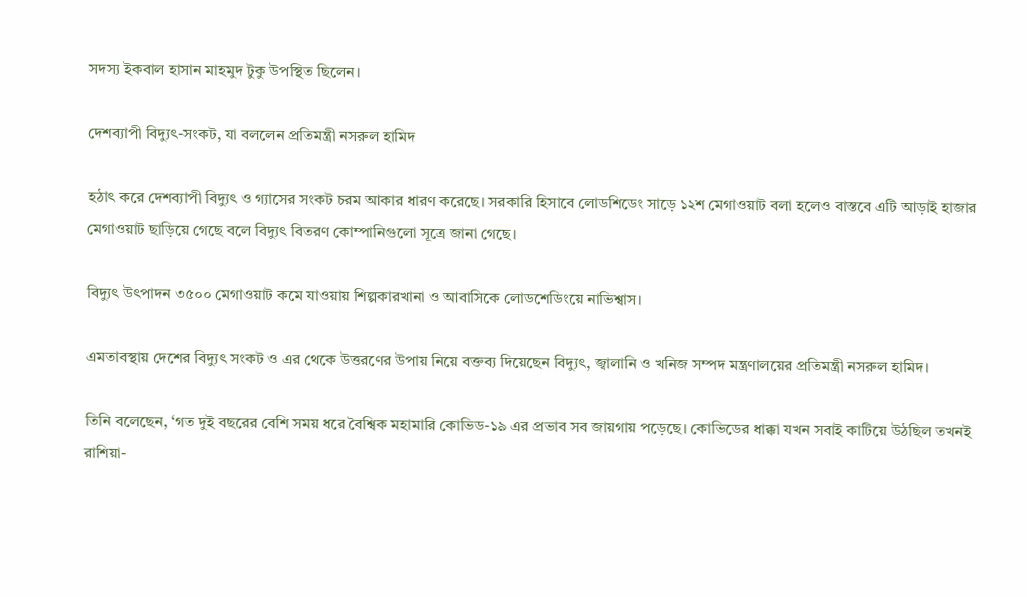সদস্য ইকবাল হাসান মাহমুদ টুকু উপস্থিত ছিলেন।

দেশব্যাপী বিদ্যুৎ-সংকট, যা বললেন প্রতিমন্ত্রী নসরুল হামিদ

হঠাৎ করে দেশব্যাপী বিদ্যুৎ ও গ্যাসের সংকট চরম আকার ধারণ করেছে। সরকারি হিসাবে লোডশিডেং সাড়ে ১২শ মেগাওয়াট বলা হলেও বাস্তবে এটি আড়াই হাজার মেগাওয়াট ছাড়িয়ে গেছে বলে বিদ্যুৎ বিতরণ কোম্পানিগুলো সূত্রে জানা গেছে।

বিদ্যুৎ উৎপাদন ৩৫০০ মেগাওয়াট কমে যাওয়ায় শিল্পকারখানা ও আবাসিকে লোডশেডিংয়ে নাভিশ্বাস।

এমতাবস্থায় দেশের বিদ্যুৎ সংকট ও এর থেকে উত্তরণের উপায় নিয়ে বক্তব্য দিয়েছেন বিদ্যুৎ, জ্বালানি ও খনিজ সম্পদ মন্ত্রণালয়ের প্রতিমন্ত্রী নসরুল হামিদ।

তিনি বলেছেন, ‘গত দুই বছরের বেশি সময় ধরে বৈশ্বিক মহামারি কোভিড-১৯ এর প্রভাব সব জায়গায় পড়েছে। কোভিডের ধাক্কা যখন সবাই কাটিয়ে উঠছিল তখনই রাশিয়া-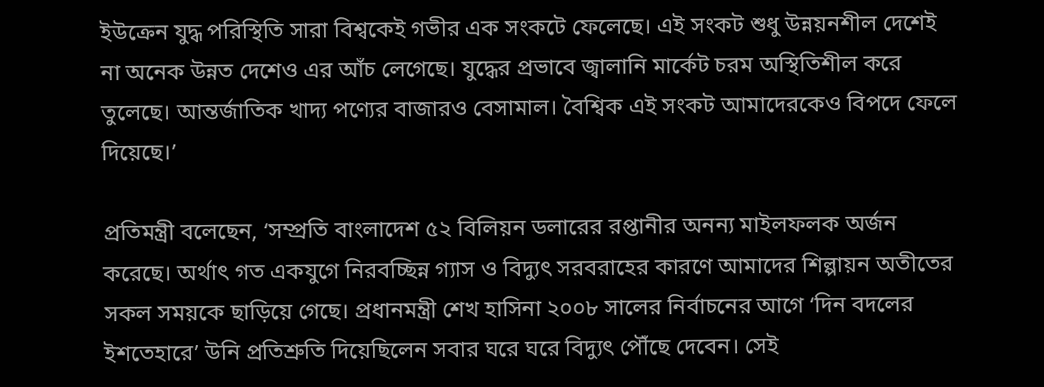ইউক্রেন যুদ্ধ পরিস্থিতি সারা বিশ্বকেই গভীর এক সংকটে ফেলেছে। এই সংকট শুধু উন্নয়নশীল দেশেই না অনেক উন্নত দেশেও এর আঁচ লেগেছে। যুদ্ধের প্রভাবে জ্বালানি মার্কেট চরম অস্থিতিশীল করে তুলেছে। আন্তর্জাতিক খাদ্য পণ্যের বাজারও বেসামাল। বৈশ্বিক এই সংকট আমাদেরকেও বিপদে ফেলে দিয়েছে।’

প্রতিমন্ত্রী বলেছেন, ‘সম্প্রতি বাংলাদেশ ৫২ বিলিয়ন ডলারের রপ্তানীর অনন্য মাইলফলক অর্জন করেছে। অর্থাৎ গত একযুগে নিরবচ্ছিন্ন গ্যাস ও বিদ্যুৎ সরবরাহের কারণে আমাদের শিল্পায়ন অতীতের সকল সময়কে ছাড়িয়ে গেছে। প্রধানমন্ত্রী শেখ হাসিনা ২০০৮ সালের নির্বাচনের আগে ‘দিন বদলের ইশতেহারে’ উনি প্রতিশ্রুতি দিয়েছিলেন সবার ঘরে ঘরে বিদ্যুৎ পৌঁছে দেবেন। সেই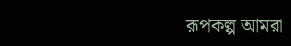রূপকল্প আমরা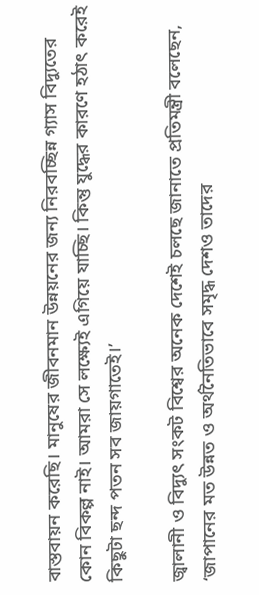বাস্তবায়ন করেছি। মানুষের জীবনমান উন্নয়নের জন্য নিরবচ্ছিন্ন গ্যাস বিদ্যুতের কোন বিকল্প নাই। আমরা সে লক্ষ্যেই এগিয়ে যাচ্ছি। কিন্তু যুদ্ধের কারণে হঠাৎ করেই কিছুটা ছন্দ পতন সব জায়গাতেই।’

জ্বালানী ও বিদ্যুৎ সংকট বিশ্বের অনেক দেশেই চলছে জানাতে প্রতিমন্ত্রী বলেছেন, ‘জাপানের মত উন্নত ও অর্থনৈতিভাবে সমৃদ্ধ দেশও তাদের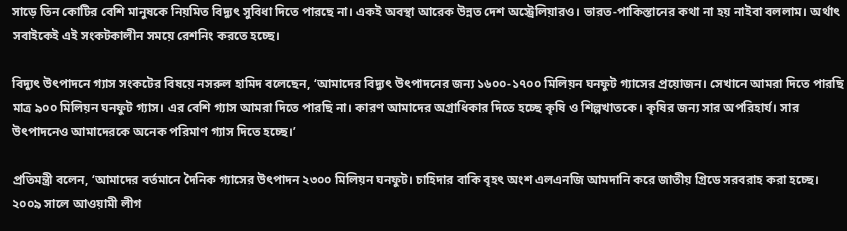সাড়ে তিন কোটির বেশি মানুষকে নিয়মিত বিদ্যুৎ সুবিধা দিতে পারছে না। একই অবস্থা আরেক উন্নত দেশ অস্ট্রেলিয়ারও। ভারত-পাকিস্তানের কথা না হয় নাইবা বললাম। অর্থাৎ সবাইকেই এই সংকটকালীন সময়ে রেশনিং করতে হচ্ছে।

বিদ্যুৎ উৎপাদনে গ্যাস সংকটের বিষয়ে নসরুল হামিদ বলেছেন, ‘আমাদের বিদ্যুৎ উৎপাদনের জন্য ১৬০০-১৭০০ মিলিয়ন ঘনফুট গ্যাসের প্রয়োজন। সেখানে আমরা দিতে পারছি মাত্র ৯০০ মিলিয়ন ঘনফুট গ্যাস। এর বেশি গ্যাস আমরা দিতে পারছি না। কারণ আমাদের অগ্রাধিকার দিতে হচ্ছে কৃষি ও শিল্পখাতকে। কৃষির জন্য সার অপরিহার্য। সার উৎপাদনেও আমাদেরকে অনেক পরিমাণ গ্যাস দিতে হচ্ছে।’

প্রতিমন্ত্রী বলেন, ‘আমাদের বর্তমানে দৈনিক গ্যাসের উৎপাদন ২৩০০ মিলিয়ন ঘনফুট। চাহিদার বাকি বৃহৎ অংশ এলএনজি আমদানি করে জাতীয় গ্রিডে সরবরাহ করা হচ্ছে। ২০০৯ সালে আওয়ামী লীগ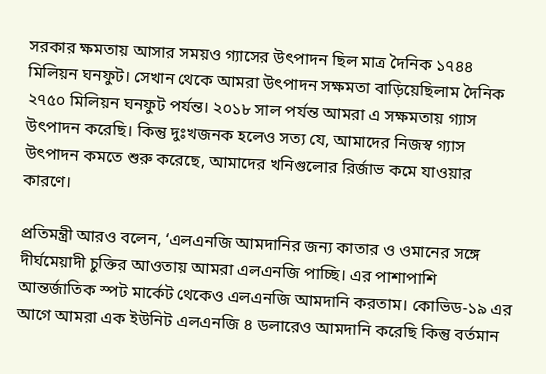সরকার ক্ষমতায় আসার সময়ও গ্যাসের উৎপাদন ছিল মাত্র দৈনিক ১৭৪৪ মিলিয়ন ঘনফুট। সেখান থেকে আমরা উৎপাদন সক্ষমতা বাড়িয়েছিলাম দৈনিক ২৭৫০ মিলিয়ন ঘনফুট পর্যন্ত। ২০১৮ সাল পর্যন্ত আমরা এ সক্ষমতায় গ্যাস উৎপাদন করেছি। কিন্তু দুঃখজনক হলেও সত্য যে, আমাদের নিজস্ব গ্যাস উৎপাদন কমতে শুরু করেছে, আমাদের খনিগুলোর রির্জাভ কমে যাওয়ার কারণে।

প্রতিমন্ত্রী আরও বলেন, ‘এলএনজি আমদানির জন্য কাতার ও ওমানের সঙ্গে দীর্ঘমেয়াদী চুক্তির আওতায় আমরা এলএনজি পাচ্ছি। এর পাশাপাশি আন্তর্জাতিক স্পট মার্কেট থেকেও এলএনজি আমদানি করতাম। কোভিড-১৯ এর আগে আমরা এক ইউনিট এলএনজি ৪ ডলারেও আমদানি করেছি কিন্তু বর্তমান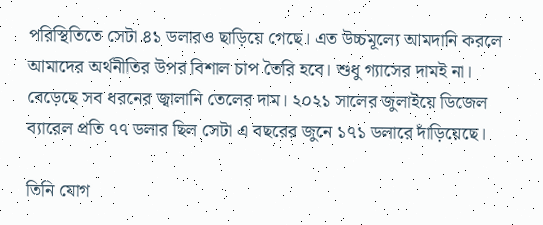পরিস্থিতিতে সেটা ৪১ ডলারও ছাড়িয়ে গেছে। এত উচ্চমূল্যে আমদানি করলে আমাদের অর্থনীতির উপর বিশাল চাপ তৈরি হবে। শুধু গ্যাসের দামই না। বেড়েছে সব ধরনের জ্বালানি তেলের দাম। ২০২১ সালের জুলাইয়ে ডিজেল ব্যারেল প্রতি ৭৭ ডলার ছিল সেটা এ বছরের জুনে ১৭১ ডলারে দাঁড়িয়েছে।

তিনি যোগ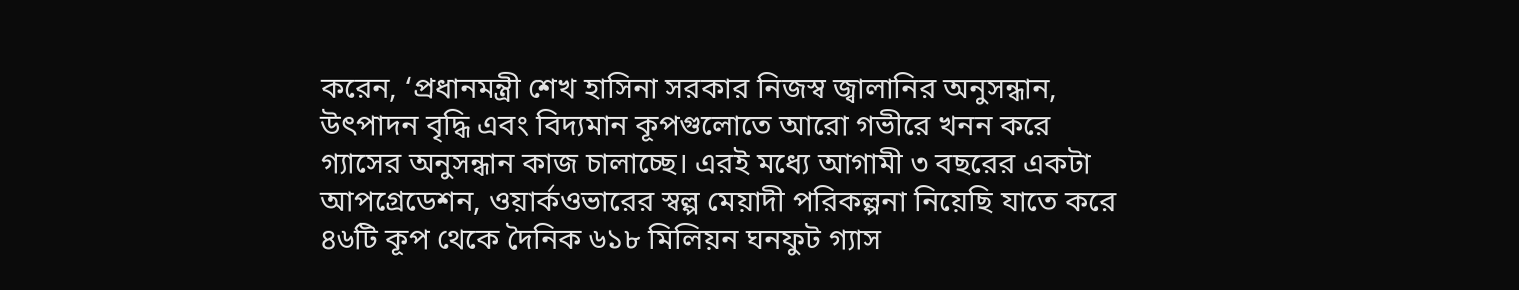করেন, ‘প্রধানমন্ত্রী শেখ হাসিনা সরকার নিজস্ব জ্বালানির অনুসন্ধান, উৎপাদন বৃদ্ধি এবং বিদ্যমান কূপগুলোতে আরো গভীরে খনন করে গ্যাসের অনুসন্ধান কাজ চালাচ্ছে। এরই মধ্যে আগামী ৩ বছরের একটা আপগ্রেডেশন, ওয়ার্কওভারের স্বল্প মেয়াদী পরিকল্পনা নিয়েছি যাতে করে ৪৬টি কূপ থেকে দৈনিক ৬১৮ মিলিয়ন ঘনফুট গ্যাস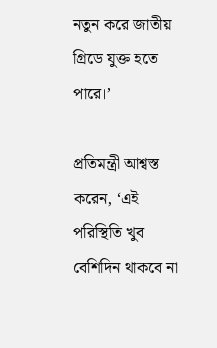নতুন করে জাতীয় গ্রিডে যুক্ত হতে পারে।’

প্রতিমন্ত্রী আশ্বস্ত করেন, ‘এই পরিস্থিতি খুব বেশিদিন থাকবে না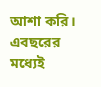আশা করি। এবছরের মধ্যেই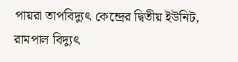পায়রা তাপবিদ্যুৎ কেন্দ্রের দ্বিতীয় ইউনিট, রামপাল বিদ্যুৎ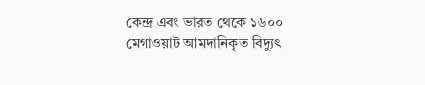কেন্দ্র এবং ভারত থেকে ১৬০০ মেগাওয়াট আমদানিকৃত বিদ্যুৎ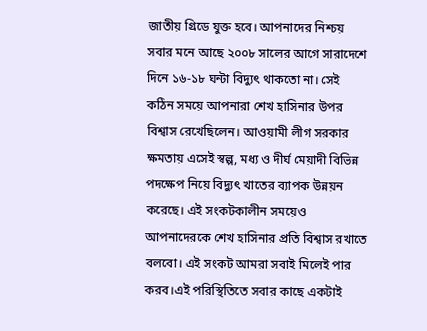জাতীয় গ্রিডে যুক্ত হবে। আপনাদের নিশ্চয় সবার মনে আছে ২০০৮ সালের আগে সারাদেশে দিনে ১৬-১৮ ঘন্টা বিদ্যুৎ থাকতো না। সেই কঠিন সময়ে আপনারা শেখ হাসিনার উপর বিশ্বাস রেখেছিলেন। আওয়ামী লীগ সরকার ক্ষমতায় এসেই স্বল্প, মধ্য ও দীর্ঘ মেয়াদী বিভিন্ন পদক্ষেপ নিয়ে বিদ্যুৎ খাতের ব্যাপক উন্নয়ন করেছে। এই সংকটকালীন সময়েও আপনাদেরকে শেখ হাসিনার প্রতি বিশ্বাস রখাতে বলবো। এই সংকট আমরা সবাই মিলেই পার করব।এই পরিস্থিতিতে সবার কাছে একটাই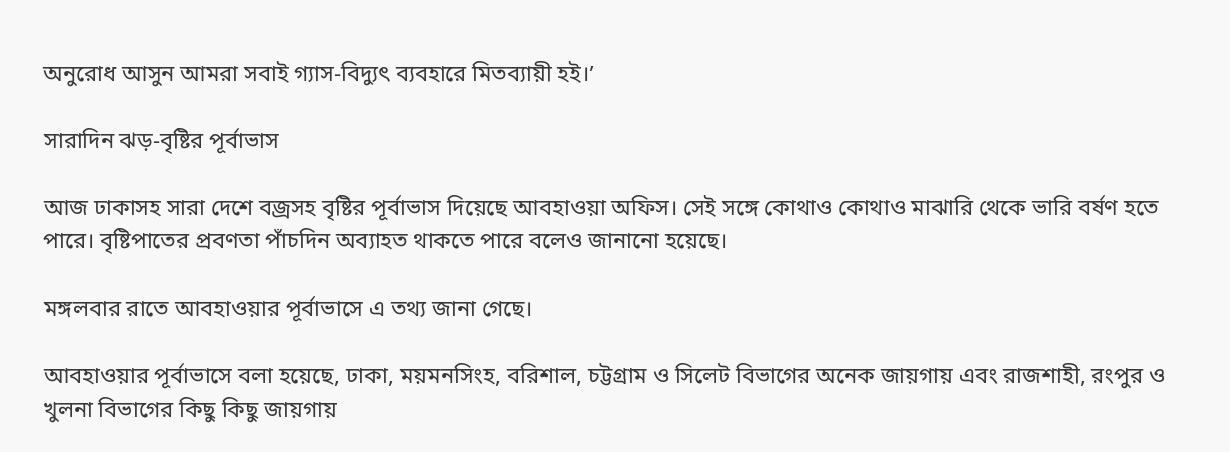অনুরোধ আসুন আমরা সবাই গ্যাস-বিদ্যুৎ ব্যবহারে মিতব্যায়ী হই।’

সারাদিন ঝড়-বৃষ্টির পূর্বাভাস

আজ ঢাকাসহ সারা দেশে বজ্রসহ বৃষ্টির পূর্বাভাস দিয়েছে আবহাওয়া অফিস। সেই সঙ্গে কোথাও কোথাও মাঝারি থেকে ভারি বর্ষণ হতে পারে। বৃষ্টিপাতের প্রবণতা পাঁচদিন অব্যাহত থাকতে পারে বলেও জানানো হয়েছে।

মঙ্গলবার রাতে আবহাওয়ার পূর্বাভাসে এ তথ্য জানা গেছে।

আবহাওয়ার পূর্বাভাসে বলা হয়েছে, ঢাকা, ময়মনসিংহ, বরিশাল, চট্টগ্রাম ও সিলেট বিভাগের অনেক জায়গায় এবং রাজশাহী, রংপুর ও খুলনা বিভাগের কিছু কিছু জায়গায়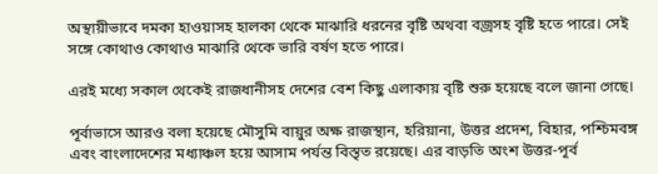অস্থায়ীভাবে দমকা হাওয়াসহ হালকা থেকে মাঝারি ধরনের বৃষ্টি অথবা বজ্রসহ বৃষ্টি হতে পারে। সেই সঙ্গে কোথাও কোথাও মাঝারি থেকে ভারি বর্ষণ হতে পারে।

এরই মধ্যে সকাল থেকেই রাজধানীসহ দেশের বেশ কিছু এলাকায় বৃষ্টি শুরু হয়েছে বলে জানা গেছে।

পূর্বাভাসে আরও বলা হয়েছে মৌসুমি বায়ুর অক্ষ রাজস্থান, হরিয়ানা, উত্তর প্রদেশ, বিহার, পশ্চিমবঙ্গ এবং বাংলাদেশের মধ্যাঞ্চল হয়ে আসাম পর্যন্ত বিস্তৃত রয়েছে। এর বাড়তি অংশ উত্তর-পূর্ব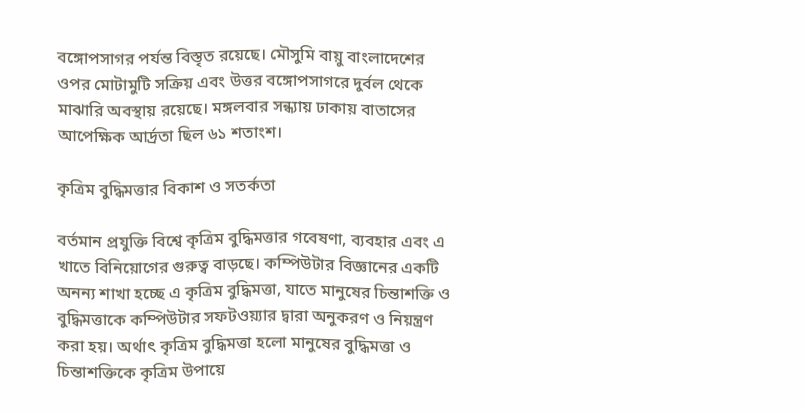বঙ্গোপসাগর পর্যন্ত বিস্তৃত রয়েছে। মৌসুমি বায়ু বাংলাদেশের ওপর মোটামুটি সক্রিয় এবং উত্তর বঙ্গোপসাগরে দুর্বল থেকে মাঝারি অবস্থায় রয়েছে। মঙ্গলবার সন্ধ্যায় ঢাকায় বাতাসের আপেক্ষিক আর্দ্রতা ছিল ৬১ শতাংশ।

কৃত্রিম বুদ্ধিমত্তার বিকাশ ও সতর্কতা

বর্তমান প্রযুক্তি বিশ্বে কৃত্রিম বুদ্ধিমত্তার গবেষণা, ব্যবহার এবং এ খাতে বিনিয়োগের গুরুত্ব বাড়ছে। কম্পিউটার বিজ্ঞানের একটি অনন্য শাখা হচ্ছে এ কৃত্রিম বুদ্ধিমত্তা, যাতে মানুষের চিন্তাশক্তি ও বুদ্ধিমত্তাকে কম্পিউটার সফটওয়্যার দ্বারা অনুকরণ ও নিয়ন্ত্রণ করা হয়। অর্থাৎ কৃত্রিম বুদ্ধিমত্তা হলো মানুষের বুদ্ধিমত্তা ও চিন্তাশক্তিকে কৃত্রিম উপায়ে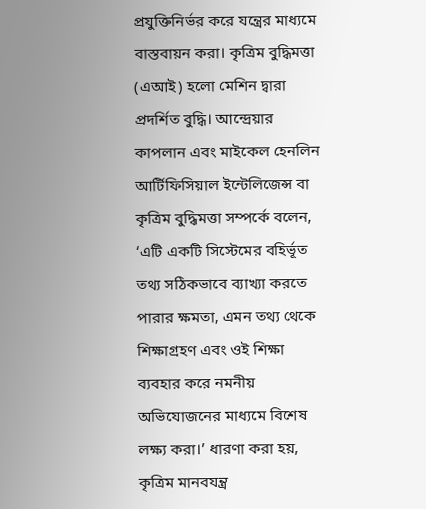প্রযুক্তিনির্ভর করে যন্ত্রের মাধ্যমে বাস্তবায়ন করা। কৃত্রিম বুদ্ধিমত্তা (এআই) হলো মেশিন দ্বারা প্রদর্শিত বুদ্ধি। আন্দ্রেয়ার কাপলান এবং মাইকেল হেনলিন আর্টিফিসিয়াল ইন্টেলিজেন্স বা কৃত্রিম বুদ্ধিমত্তা সম্পর্কে বলেন, ‘এটি একটি সিস্টেমের বহির্ভূত তথ্য সঠিকভাবে ব্যাখ্যা করতে পারার ক্ষমতা, এমন তথ্য থেকে শিক্ষাগ্রহণ এবং ওই শিক্ষা ব্যবহার করে নমনীয় অভিযোজনের মাধ্যমে বিশেষ লক্ষ্য করা।’ ধারণা করা হয়, কৃত্রিম মানবযন্ত্র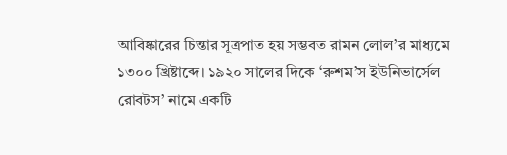আবিষ্কারের চিন্তার সূত্রপাত হয় সম্ভবত রামন লোল’র মাধ্যমে ১৩০০ খ্রিষ্টাব্দে। ১৯২০ সালের দিকে ‘রুশম’স ইউনিভার্সেল রোবটস’ নামে একটি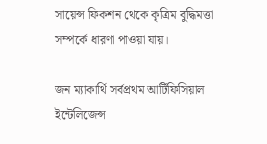সায়েন্স ফিকশন থেকে কৃত্রিম বুদ্ধিমত্তা সম্পর্কে ধারণা পাওয়া যায়।

জন ম্যাকার্থি সর্বপ্রথম আর্টিফিসিয়াল ইন্টেলিজেন্স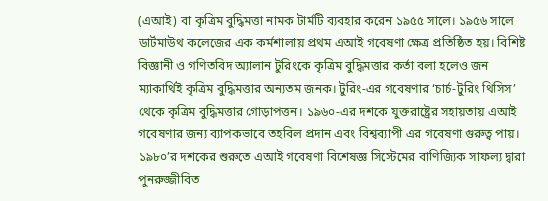(এআই) বা কৃত্রিম বুদ্ধিমত্তা নামক টার্মটি ব্যবহার করেন ১৯৫৫ সালে। ১৯৫৬ সালে ডার্টমাউথ কলেজের এক কর্মশালায় প্রথম এআই গবেষণা ক্ষেত্র প্রতিষ্ঠিত হয়। বিশিষ্ট বিজ্ঞানী ও গণিতবিদ অ্যালান টুরিংকে কৃত্রিম বুদ্ধিমত্তার কর্তা বলা হলেও জন ম্যাকার্থিই কৃত্রিম বুদ্ধিমত্তার অন্যতম জনক। টুরিং-এর গবেষণার ‘চার্চ-টুরিং থিসিস’ থেকে কৃত্রিম বুদ্ধিমত্তার গোড়াপত্তন। ১৯৬০-এর দশকে যুক্তরাষ্ট্রের সহায়তায় এআই গবেষণার জন্য ব্যাপকভাবে তহবিল প্রদান এবং বিশ্বব্যাপী এর গবেষণা গুরুত্ব পায়। ১৯৮০’র দশকের শুরুতে এআই গবেষণা বিশেষজ্ঞ সিস্টেমের বাণিজ্যিক সাফল্য দ্বারা পুনরুজ্জীবিত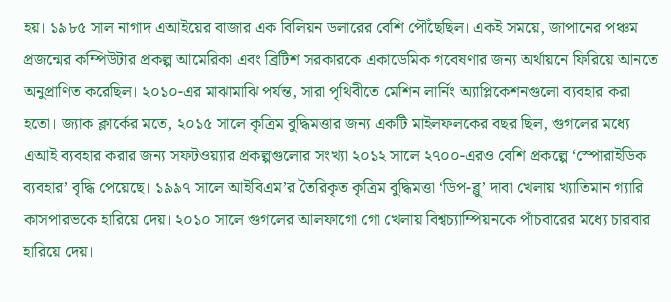হয়। ১৯৮৫ সাল নাগাদ এআইয়ের বাজার এক বিলিয়ন ডলারের বেশি পৌঁছেছিল। একই সময়ে, জাপানের পঞ্চম প্রজন্মের কম্পিউটার প্রকল্প আমেরিকা এবং ব্রিটিশ সরকারকে একাডেমিক গবেষণার জন্য অর্থায়নে ফিরিয়ে আনতে অনুপ্রাণিত করেছিল। ২০১০-এর মাঝামাঝি পর্যন্ত, সারা পৃথিবীতে মেশিন লার্নিং অ্যাপ্লিকেশনগুলো ব্যবহার করা হতো। জ্যাক ক্লার্কের মতে, ২০১৫ সালে কৃত্রিম বুদ্ধিমত্তার জন্য একটি মাইলফলকের বছর ছিল, গুগলের মধ্যে এআই ব্যবহার করার জন্য সফটওয়্যার প্রকল্পগুলোর সংখ্যা ২০১২ সালে ২৭০০-এরও বেশি প্রকল্পে ‘স্পোরাইডিক ব্যবহার’ বৃদ্ধি পেয়েছে। ১৯৯৭ সালে আইবিএম’র তৈরিকৃত কৃত্রিম বুদ্ধিমত্তা ‘ডিপ-ব্লু’ দাবা খেলায় খ্যাতিমান গ্যারি কাসপারভকে হারিয়ে দেয়। ২০১০ সালে গুগলের আলফাগো গো খেলায় বিশ্বচ্যাম্পিয়নকে পাঁচবারের মধ্যে চারবার হারিয়ে দেয়।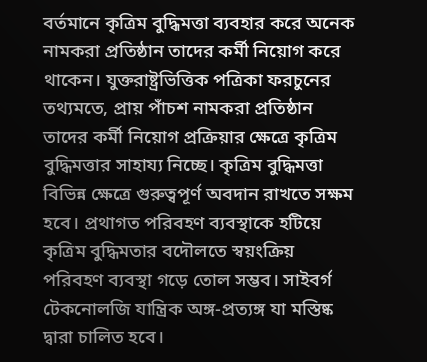বর্তমানে কৃত্রিম বুদ্ধিমত্তা ব্যবহার করে অনেক নামকরা প্রতিষ্ঠান তাদের কর্মী নিয়োগ করে থাকেন। যুক্তরাষ্ট্রভিত্তিক পত্রিকা ফরচুনের তথ্যমতে, প্রায় পাঁচশ নামকরা প্রতিষ্ঠান তাদের কর্মী নিয়োগ প্রক্রিয়ার ক্ষেত্রে কৃত্রিম বুদ্ধিমত্তার সাহায্য নিচ্ছে। কৃত্রিম বুদ্ধিমত্তা বিভিন্ন ক্ষেত্রে গুরুত্বপূর্ণ অবদান রাখতে সক্ষম হবে। প্রথাগত পরিবহণ ব্যবস্থাকে হটিয়ে কৃত্রিম বুদ্ধিমতার বদৌলতে স্বয়ংক্রিয় পরিবহণ ব্যবস্থা গড়ে তোল সম্ভব। সাইবর্গ টেকনোলজি যান্ত্রিক অঙ্গ-প্রত্যঙ্গ যা মস্তিষ্ক দ্বারা চালিত হবে।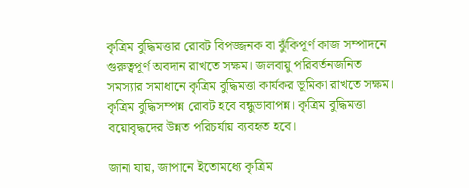কৃত্রিম বুদ্ধিমত্তার রোবট বিপজ্জনক বা ঝুঁকিপূর্ণ কাজ সম্পাদনে গুরুত্বপূর্ণ অবদান রাখতে সক্ষম। জলবায়ু পরিবর্তনজনিত সমস্যার সমাধানে কৃত্রিম বুদ্ধিমত্তা কার্যকর ভূমিকা রাখতে সক্ষম। কৃত্রিম বুদ্ধিসম্পন্ন রোবট হবে বন্ধুভাবাপন্ন। কৃত্রিম বুদ্ধিমত্তা বয়োবৃদ্ধদের উন্নত পরিচর্যায় ব্যবহৃত হবে।

জানা যায়, জাপানে ইতোমধ্যে কৃত্রিম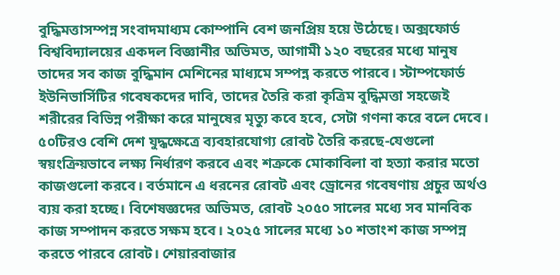বুদ্ধিমত্তাসম্পন্ন সংবাদমাধ্যম কোম্পানি বেশ জনপ্রিয় হয়ে উঠেছে। অক্সফোর্ড বিশ্ববিদ্যালয়ের একদল বিজ্ঞানীর অভিমত, আগামী ১২০ বছরের মধ্যে মানুষ তাদের সব কাজ বুদ্ধিমান মেশিনের মাধ্যমে সম্পন্ন করতে পারবে। স্টাম্পফোর্ড ইউনিভার্সিটির গবেষকদের দাবি, তাদের তৈরি করা কৃত্রিম বুদ্ধিমত্তা সহজেই শরীরের বিভিন্ন পরীক্ষা করে মানুষের মৃত্যু কবে হবে, সেটা গণনা করে বলে দেবে। ৫০টিরও বেশি দেশ যুদ্ধক্ষেত্রে ব্যবহারযোগ্য রোবট তৈরি করছে-যেগুলো স্বয়ংক্রিয়ভাবে লক্ষ্য নির্ধারণ করবে এবং শত্রুকে মোকাবিলা বা হত্যা করার মতো কাজগুলো করবে। বর্তমানে এ ধরনের রোবট এবং ড্রোনের গবেষণায় প্রচুর অর্থও ব্যয় করা হচ্ছে। বিশেষজ্ঞদের অভিমত, রোবট ২০৫০ সালের মধ্যে সব মানবিক কাজ সম্পাদন করতে সক্ষম হবে। ২০২৫ সালের মধ্যে ১০ শতাংশ কাজ সম্পন্ন করতে পারবে রোবট। শেয়ারবাজার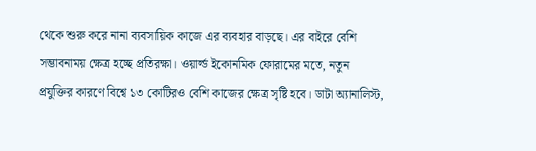থেকে শুরু করে নানা ব্যবসায়িক কাজে এর ব্যবহার বাড়ছে। এর বাইরে বেশি সম্ভাবনাময় ক্ষেত্র হচ্ছে প্রতিরক্ষা। ওয়ার্ল্ড ইকোনমিক ফোরামের মতে, নতুন প্রযুক্তির কারণে বিশ্বে ১৩ কোটিরও বেশি কাজের ক্ষেত্র সৃষ্টি হবে। ডাটা অ্যানালিস্ট,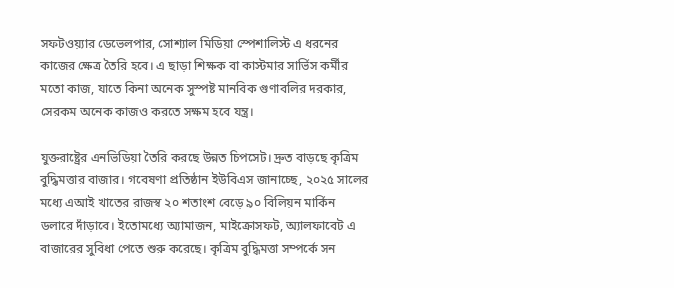সফটওয়্যার ডেভেলপার, সোশ্যাল মিডিয়া স্পেশালিস্ট এ ধরনের কাজের ক্ষেত্র তৈরি হবে। এ ছাড়া শিক্ষক বা কাস্টমার সার্ভিস কর্মীর মতো কাজ, যাতে কিনা অনেক সুস্পষ্ট মানবিক গুণাবলির দরকার, সেরকম অনেক কাজও করতে সক্ষম হবে যন্ত্র।

যুক্তরাষ্ট্রের এনভিডিয়া তৈরি করছে উন্নত চিপসেট। দ্রুত বাড়ছে কৃত্রিম বুদ্ধিমত্তার বাজার। গবেষণা প্রতিষ্ঠান ইউবিএস জানাচ্ছে, ২০২৫ সালের মধ্যে এআই খাতের রাজস্ব ২০ শতাংশ বেড়ে ৯০ বিলিয়ন মার্কিন ডলারে দাঁড়াবে। ইতোমধ্যে অ্যামাজন, মাইক্রোসফট, অ্যালফাবেট এ বাজারের সুবিধা পেতে শুরু করেছে। কৃত্রিম বুদ্ধিমত্তা সম্পর্কে সন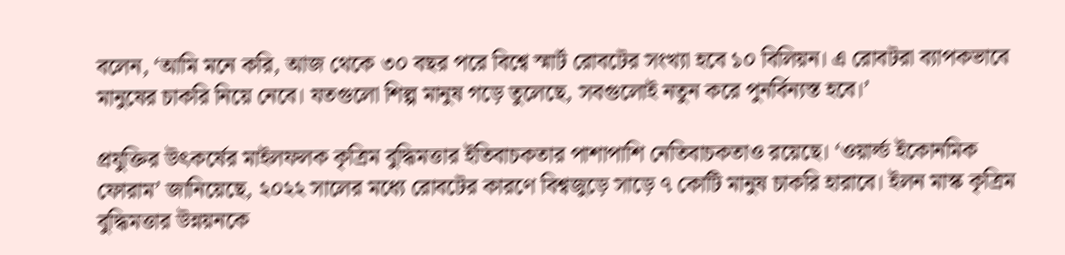বলেন, ‘আমি মনে করি, আজ থেকে ৩০ বছর পরে বিশ্বে স্মার্ট রোবটের সংখ্যা হবে ১০ বিলিয়ন। এ রোবটরা ব্যাপকভাবে মানুষের চাকরি নিয়ে নেবে। যতগুলো শিল্প মানুষ গড়ে তুলেছে, সবগুলোই নতুন করে পুনর্বিন্যস্ত হবে।’

প্রযুক্তির উৎকর্ষের মাইলফলক কৃত্রিম বুদ্ধিমত্তার ইতিবাচকতার পাশাপাশি নেতিবাচকতাও রয়েছে। ‘ওয়ার্ল্ড ইকোনমিক ফোরাম’ জানিয়েছে, ২০২২ সালের মধ্যে রোবটের কারণে বিশ্বজুড়ে সাড়ে ৭ কোটি মানুষ চাকরি হারাবে। ইলন মাস্ক কৃত্রিম বুদ্ধিমত্তার উন্নয়নকে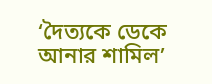‘দৈত্যকে ডেকে আনার শামিল’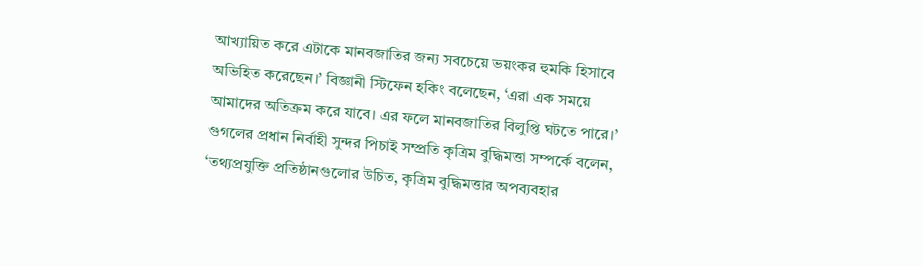আখ্যায়িত করে এটাকে মানবজাতির জন্য সবচেয়ে ভয়ংকর হুমকি হিসাবে অভিহিত করেছেন।’ বিজ্ঞানী স্টিফেন হকিং বলেছেন, ‘এরা এক সময়ে আমাদের অতিক্রম করে যাবে। এর ফলে মানবজাতির বিলুপ্তি ঘটতে পারে।’ গুগলের প্রধান নির্বাহী সুন্দর পিচাই সম্প্রতি কৃত্রিম বুদ্ধিমত্তা সম্পর্কে বলেন, ‘তথ্যপ্রযুক্তি প্রতিষ্ঠানগুলোর উচিত, কৃত্রিম বুদ্ধিমত্তার অপব্যবহার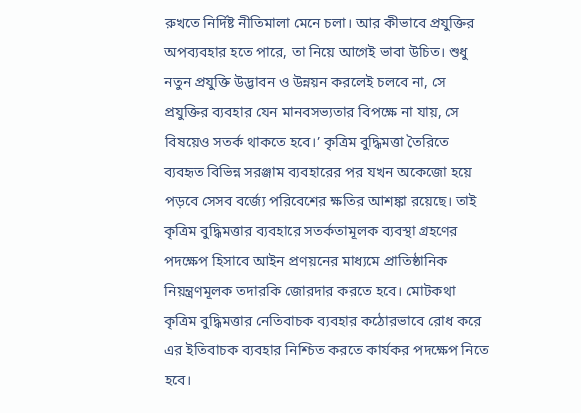রুখতে নির্দিষ্ট নীতিমালা মেনে চলা। আর কীভাবে প্রযুক্তির অপব্যবহার হতে পারে, তা নিয়ে আগেই ভাবা উচিত। শুধু নতুন প্রযুক্তি উদ্ভাবন ও উন্নয়ন করলেই চলবে না, সে প্রযুক্তির ব্যবহার যেন মানবসভ্যতার বিপক্ষে না যায়, সে বিষয়েও সতর্ক থাকতে হবে।’ কৃত্রিম বুদ্ধিমত্তা তৈরিতে ব্যবহৃত বিভিন্ন সরঞ্জাম ব্যবহারের পর যখন অকেজো হয়ে পড়বে সেসব বর্জ্যে পরিবেশের ক্ষতির আশঙ্কা রয়েছে। তাই কৃত্রিম বুদ্ধিমত্তার ব্যবহারে সতর্কতামূলক ব্যবস্থা গ্রহণের পদক্ষেপ হিসাবে আইন প্রণয়নের মাধ্যমে প্রাতিষ্ঠানিক নিয়ন্ত্রণমূলক তদারকি জোরদার করতে হবে। মোটকথা কৃত্রিম বুদ্ধিমত্তার নেতিবাচক ব্যবহার কঠোরভাবে রোধ করে এর ইতিবাচক ব্যবহার নিশ্চিত করতে কার্যকর পদক্ষেপ নিতে হবে।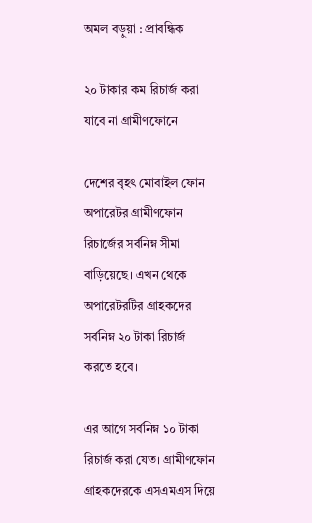অমল বড়ুয়া : প্রাবন্ধিক

২০ টাকার কম রিচার্জ করা যাবে না গ্রামীণফোনে

দেশের বৃহৎ মোবাইল ফোন অপারেটর গ্রামীণফোন রিচার্জের সর্বনিম্ন সীমা বাড়িয়েছে। এখন থেকে অপারেটরটির গ্রাহকদের সর্বনিম্ন ২০ টাকা রিচার্জ করতে হবে।

এর আগে সর্বনিম্ন ১০ টাকা রিচার্জ করা যেত। গ্রামীণফোন গ্রাহকদেরকে এসএমএস দিয়ে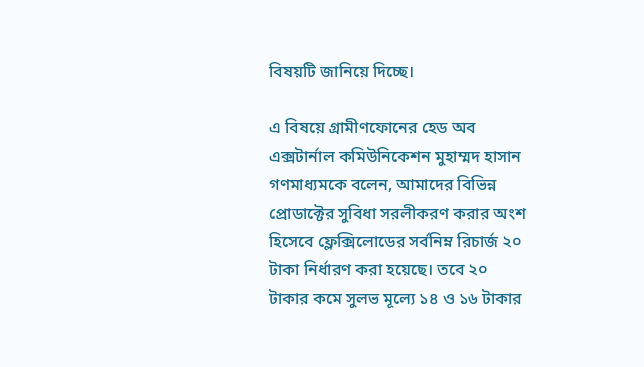বিষয়টি জানিয়ে দিচ্ছে।

এ বিষয়ে গ্রামীণফোনের হেড অব এক্সটার্নাল কমিউনিকেশন মুহাম্মদ হাসান গণমাধ্যমকে বলেন, আমাদের বিভিন্ন প্রোডাক্টের সুবিধা সরলীকরণ করার অংশ হিসেবে ফ্লেক্সিলোডের সর্বনিম্ন রিচার্জ ২০ টাকা নির্ধারণ করা হয়েছে। তবে ২০ টাকার কমে সুলভ মূল্যে ১৪ ও ১৬ টাকার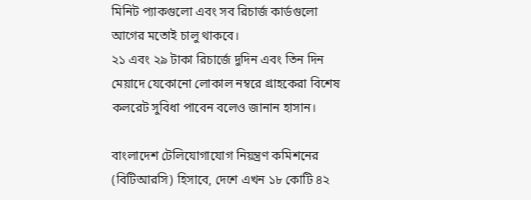মিনিট প্যাকগুলো এবং সব রিচার্জ কার্ডগুলো আগের মতোই চালু থাকবে।
২১ এবং ২৯ টাকা রিচার্জে দুদিন এবং তিন দিন মেয়াদে যেকোনো লোকাল নম্বরে গ্রাহকেরা বিশেষ কলরেট সুবিধা পাবেন বলেও জানান হাসান।

বাংলাদেশ টেলিযোগাযোগ নিয়ন্ত্রণ কমিশনের (বিটিআরসি) হিসাবে, দেশে এখন ১৮ কোটি ৪২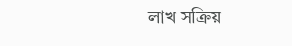লাখ সক্রিয়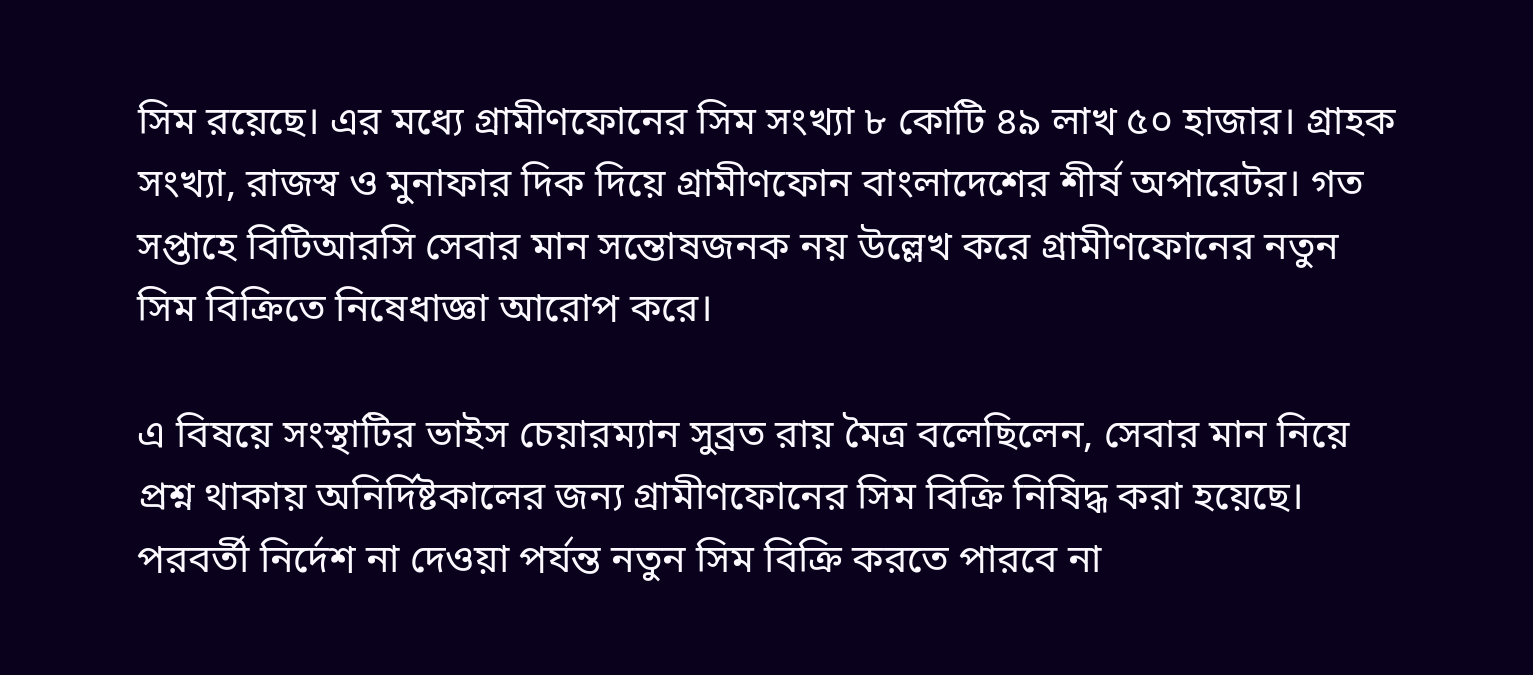সিম রয়েছে। এর মধ্যে গ্রামীণফোনের সিম সংখ্যা ৮ কোটি ৪৯ লাখ ৫০ হাজার। গ্রাহক সংখ্যা, রাজস্ব ও মুনাফার দিক দিয়ে গ্রামীণফোন বাংলাদেশের শীর্ষ অপারেটর। গত সপ্তাহে বিটিআরসি সেবার মান সন্তোষজনক নয় উল্লেখ করে গ্রামীণফোনের নতুন সিম বিক্রিতে নিষেধাজ্ঞা আরোপ করে।

এ বিষয়ে সংস্থাটির ভাইস চেয়ারম্যান সুব্রত রায় মৈত্র বলেছিলেন, সেবার মান নিয়ে প্রশ্ন থাকায় অনির্দিষ্টকালের জন্য গ্রামীণফোনের সিম বিক্রি নিষিদ্ধ করা হয়েছে। পরবর্তী নির্দেশ না দেওয়া পর্যন্ত নতুন সিম বিক্রি করতে পারবে না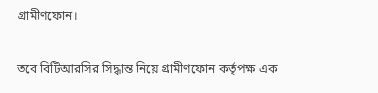গ্রামীণফোন।

তবে বিটিআরসির সিদ্ধান্ত নিয়ে গ্রামীণফোন কর্তৃপক্ষ এক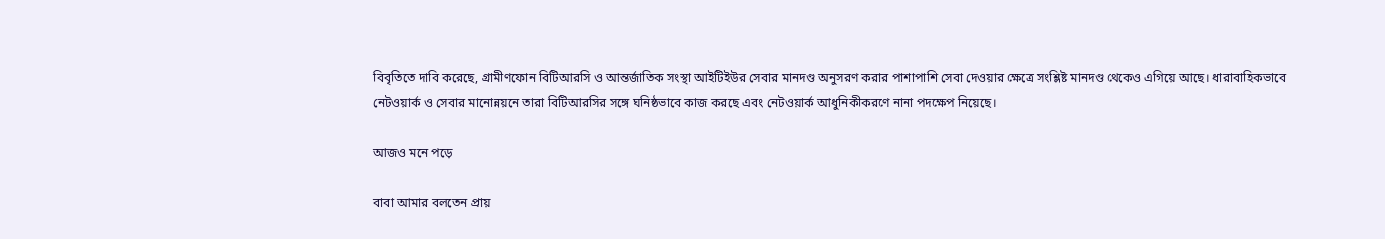বিবৃতিতে দাবি করেছে, গ্রামীণফোন বিটিআরসি ও আন্তর্জাতিক সংস্থা আইটিইউর সেবার মানদণ্ড অনুসরণ করার পাশাপাশি সেবা দেওয়ার ক্ষেত্রে সংশ্লিষ্ট মানদণ্ড থেকেও এগিয়ে আছে। ধারাবাহিকভাবে নেটওয়ার্ক ও সেবার মানোন্নয়নে তারা বিটিআরসির সঙ্গে ঘনিষ্ঠভাবে কাজ করছে এবং নেটওয়ার্ক আধুনিকীকরণে নানা পদক্ষেপ নিয়েছে।

আজও মনে পড়ে

বাবা আমার বলতেন প্রায়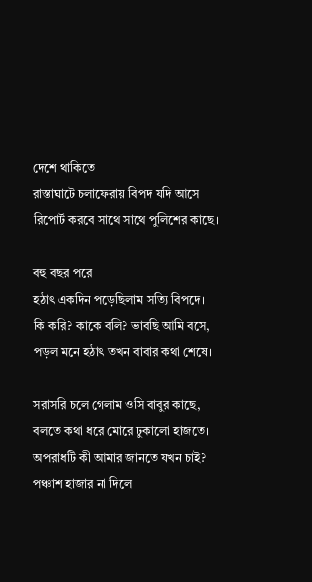দেশে থাকিতে
রাস্তাঘাটে চলাফেরায় বিপদ যদি আসে
রিপোর্ট করবে সাথে সাথে পুলিশের কাছে।

বহু বছর পরে
হঠাৎ একদিন পড়েছিলাম সত্যি বিপদে।
কি করি? কাকে বলি? ভাবছি আমি বসে,
পড়ল মনে হঠাৎ তখন বাবার কথা শেষে।

সরাসরি চলে গেলাম ওসি বাবুর কাছে,
বলতে কথা ধরে মোরে ঢুকালো হাজতে।
অপরাধটি কী আমার জানতে যখন চাই?
পঞ্চাশ হাজার না দিলে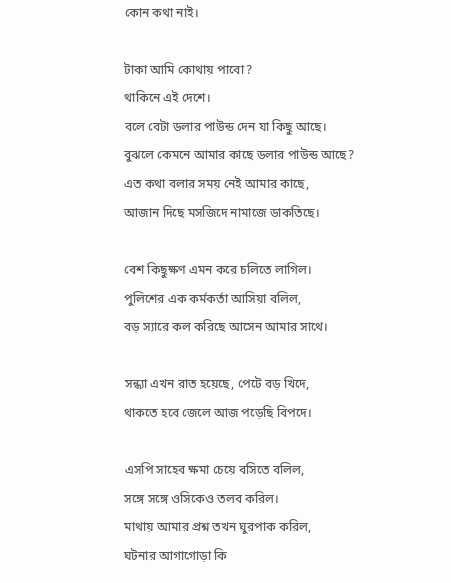কোন কথা নাই।

টাকা আমি কোথায় পাবো?
থাকিনে এই দেশে।
বলে বেটা ডলার পাউন্ড দেন যা কিছু আছে।
বুঝলে কেমনে আমার কাছে ডলার পাউন্ড আছে?
এত কথা বলার সময় নেই আমার কাছে,
আজান দিছে মসজিদে নামাজে ডাকতিছে।

বেশ কিছুক্ষণ এমন করে চলিতে লাগিল।
পুলিশের এক কর্মকর্তা আসিয়া বলিল,
বড় স্যারে কল করিছে আসেন আমার সাথে।

সন্ধ্যা এখন রাত হয়েছে, পেটে বড় খিদে,
থাকতে হবে জেলে আজ পড়েছি বিপদে।

এসপি সাহেব ক্ষমা চেয়ে বসিতে বলিল,
সঙ্গে সঙ্গে ওসিকেও তলব করিল।
মাথায় আমার প্রশ্ন তখন ঘুরপাক করিল,
ঘটনার আগাগোড়া কি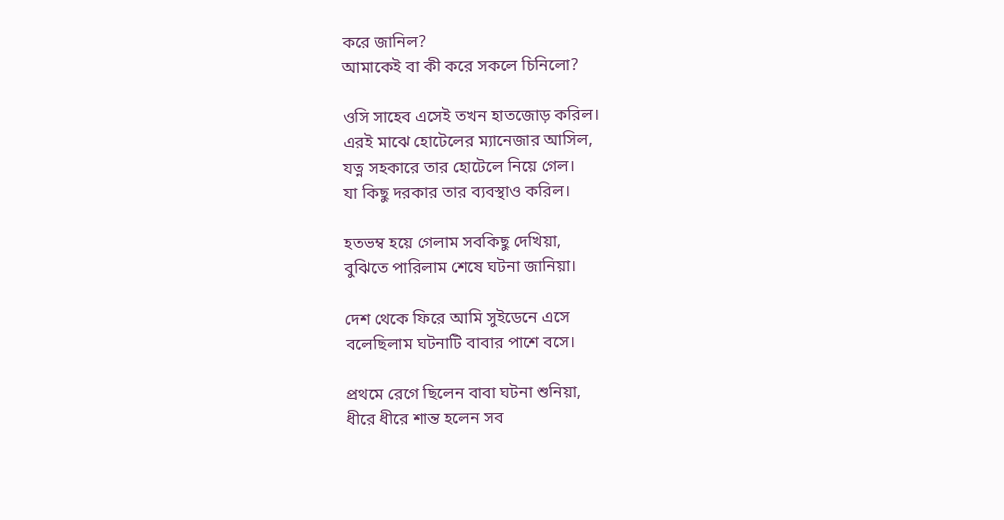করে জানিল?
আমাকেই বা কী করে সকলে চিনিলো?

ওসি সাহেব এসেই তখন হাতজোড় করিল।
এরই মাঝে হোটেলের ম্যানেজার আসিল,
যত্ন সহকারে তার হোটেলে নিয়ে গেল।
যা কিছু দরকার তার ব্যবস্থাও করিল।

হতভম্ব হয়ে গেলাম সবকিছু দেখিয়া,
বুঝিতে পারিলাম শেষে ঘটনা জানিয়া।

দেশ থেকে ফিরে আমি সুইডেনে এসে
বলেছিলাম ঘটনাটি বাবার পাশে বসে।

প্রথমে রেগে ছিলেন বাবা ঘটনা শুনিয়া,
ধীরে ধীরে শান্ত হলেন সব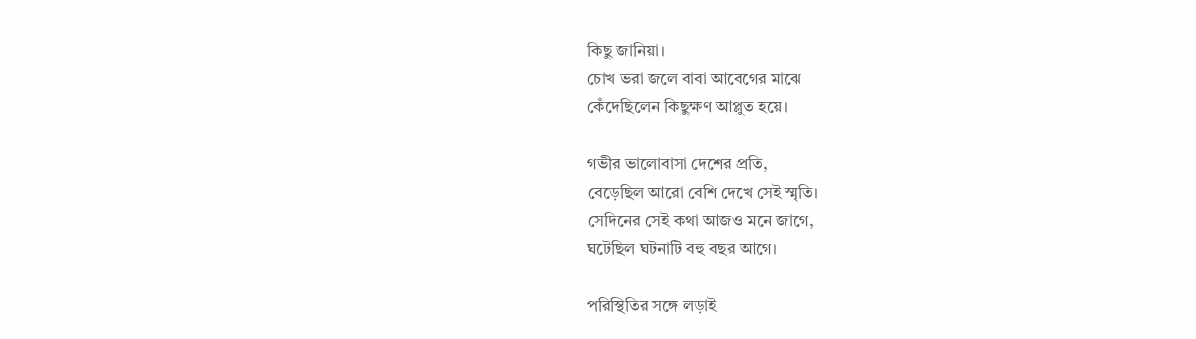কিছু জানিয়া।
চোখ ভরা জলে বাবা আবেগের মাঝে
কেঁদেছিলেন কিছুক্ষণ আপ্লুত হয়ে।

গভীর ভালোবাসা দেশের প্রতি,
বেড়েছিল আরো বেশি দেখে সেই স্মৃতি।
সেদিনের সেই কথা আজও মনে জাগে,
ঘটেছিল ঘটনাটি বহু বছর আগে।

পরিস্থিতির সঙ্গে লড়াই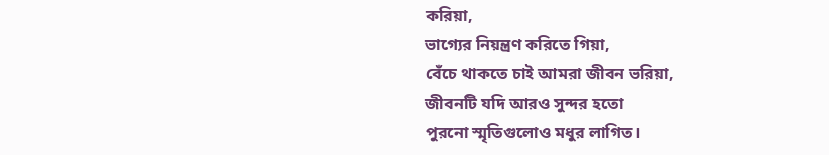করিয়া,
ভাগ্যের নিয়ন্ত্রণ করিতে গিয়া,
বেঁচে থাকতে চাই আমরা জীবন ভরিয়া,
জীবনটি যদি আরও সুন্দর হতো
পুরনো স্মৃতিগুলোও মধুর লাগিত।